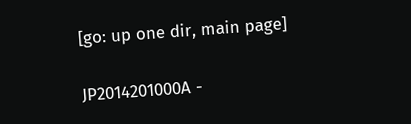[go: up one dir, main page]

JP2014201000A -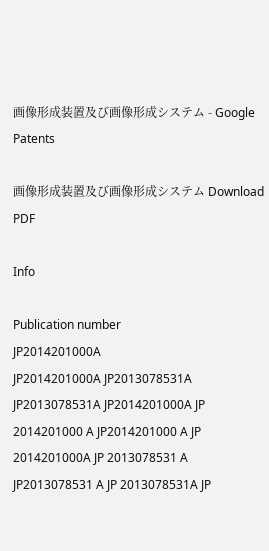画像形成装置及び画像形成システム - Google Patents

画像形成装置及び画像形成システム Download PDF

Info

Publication number
JP2014201000A
JP2014201000A JP2013078531A JP2013078531A JP2014201000A JP 2014201000 A JP2014201000 A JP 2014201000A JP 2013078531 A JP2013078531 A JP 2013078531A JP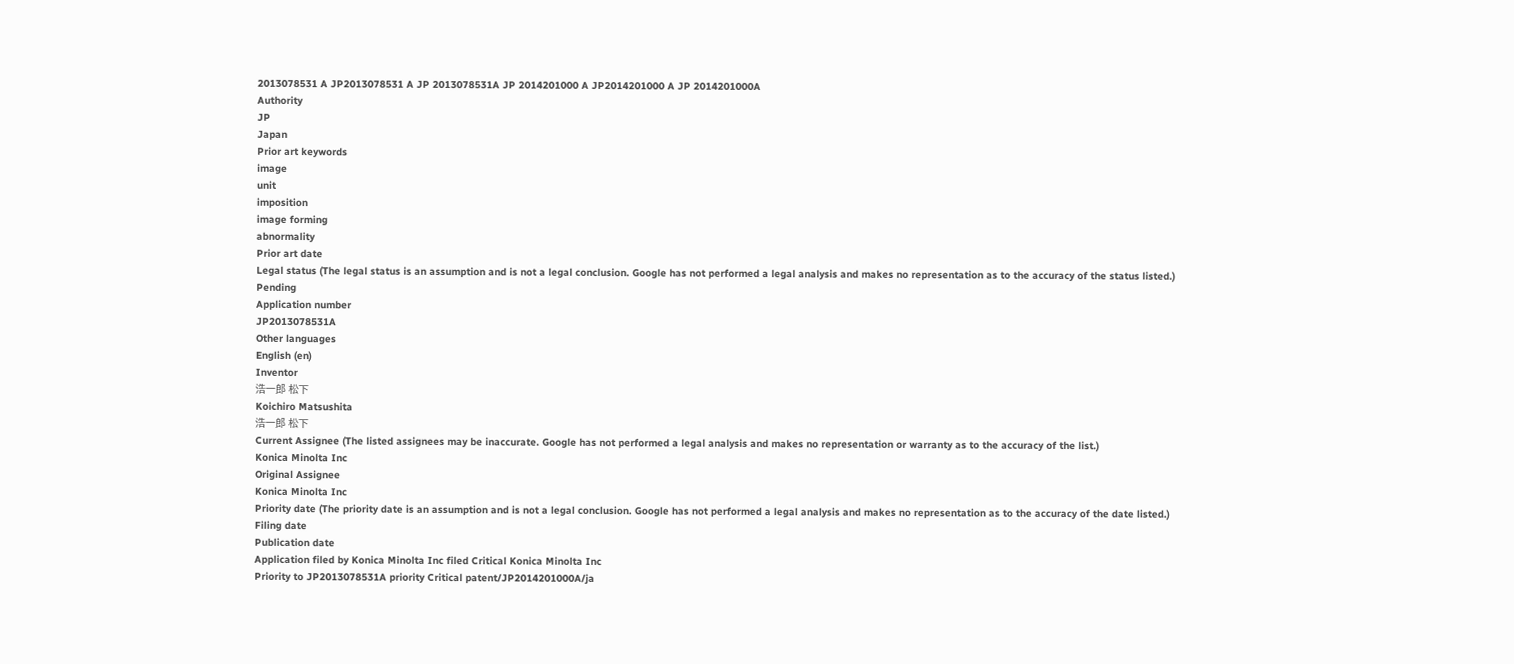2013078531 A JP2013078531 A JP 2013078531A JP 2014201000 A JP2014201000 A JP 2014201000A
Authority
JP
Japan
Prior art keywords
image
unit
imposition
image forming
abnormality
Prior art date
Legal status (The legal status is an assumption and is not a legal conclusion. Google has not performed a legal analysis and makes no representation as to the accuracy of the status listed.)
Pending
Application number
JP2013078531A
Other languages
English (en)
Inventor
浩一郎 松下
Koichiro Matsushita
浩一郎 松下
Current Assignee (The listed assignees may be inaccurate. Google has not performed a legal analysis and makes no representation or warranty as to the accuracy of the list.)
Konica Minolta Inc
Original Assignee
Konica Minolta Inc
Priority date (The priority date is an assumption and is not a legal conclusion. Google has not performed a legal analysis and makes no representation as to the accuracy of the date listed.)
Filing date
Publication date
Application filed by Konica Minolta Inc filed Critical Konica Minolta Inc
Priority to JP2013078531A priority Critical patent/JP2014201000A/ja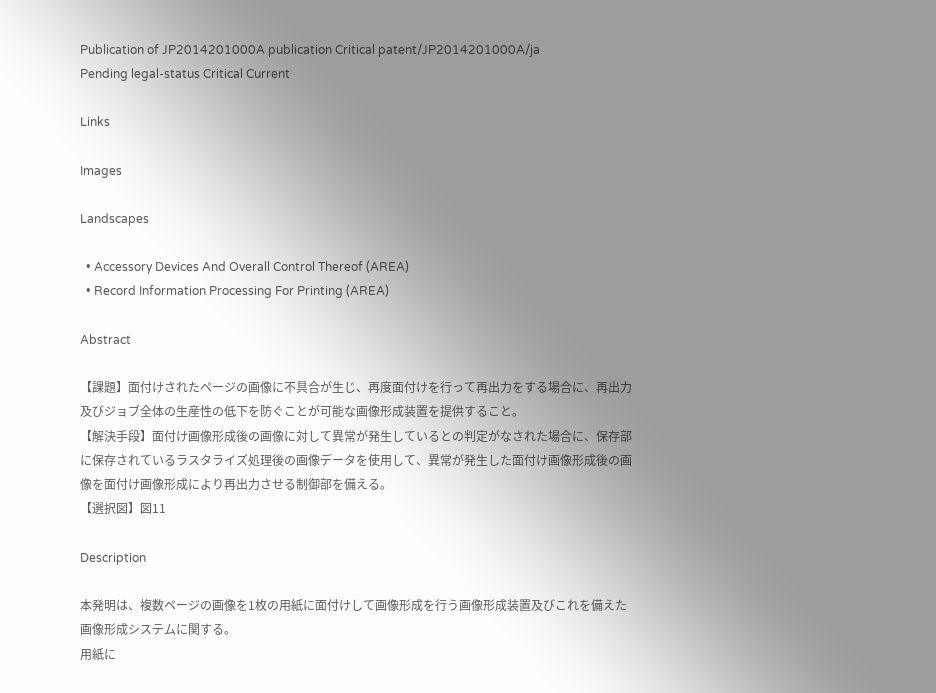Publication of JP2014201000A publication Critical patent/JP2014201000A/ja
Pending legal-status Critical Current

Links

Images

Landscapes

  • Accessory Devices And Overall Control Thereof (AREA)
  • Record Information Processing For Printing (AREA)

Abstract

【課題】面付けされたページの画像に不具合が生じ、再度面付けを行って再出力をする場合に、再出力及びジョブ全体の生産性の低下を防ぐことが可能な画像形成装置を提供すること。
【解決手段】面付け画像形成後の画像に対して異常が発生しているとの判定がなされた場合に、保存部に保存されているラスタライズ処理後の画像データを使用して、異常が発生した面付け画像形成後の画像を面付け画像形成により再出力させる制御部を備える。
【選択図】図11

Description

本発明は、複数ページの画像を1枚の用紙に面付けして画像形成を行う画像形成装置及びこれを備えた画像形成システムに関する。
用紙に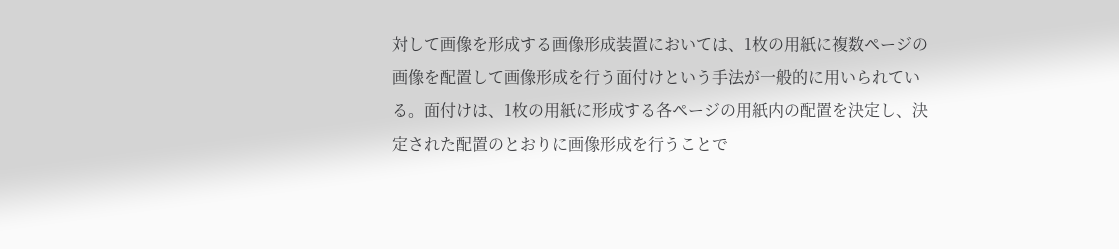対して画像を形成する画像形成装置においては、1枚の用紙に複数ページの画像を配置して画像形成を行う面付けという手法が一般的に用いられている。面付けは、1枚の用紙に形成する各ページの用紙内の配置を決定し、決定された配置のとおりに画像形成を行うことで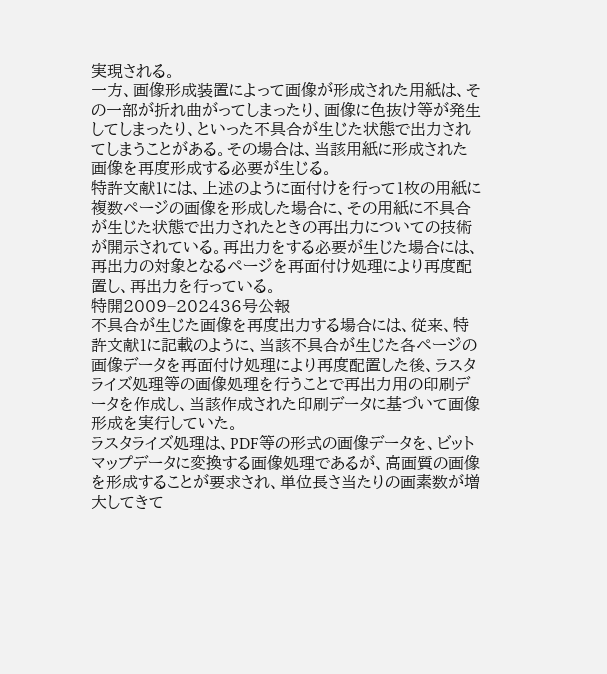実現される。
一方、画像形成装置によって画像が形成された用紙は、その一部が折れ曲がってしまったり、画像に色抜け等が発生してしまったり、といった不具合が生じた状態で出力されてしまうことがある。その場合は、当該用紙に形成された画像を再度形成する必要が生じる。
特許文献1には、上述のように面付けを行って1枚の用紙に複数ページの画像を形成した場合に、その用紙に不具合が生じた状態で出力されたときの再出力についての技術が開示されている。再出力をする必要が生じた場合には、再出力の対象となるページを再面付け処理により再度配置し、再出力を行っている。
特開2009−202436号公報
不具合が生じた画像を再度出力する場合には、従来、特許文献1に記載のように、当該不具合が生じた各ページの画像データを再面付け処理により再度配置した後、ラスタライズ処理等の画像処理を行うことで再出力用の印刷データを作成し、当該作成された印刷データに基づいて画像形成を実行していた。
ラスタライズ処理は、PDF等の形式の画像データを、ビットマップデータに変換する画像処理であるが、高画質の画像を形成することが要求され、単位長さ当たりの画素数が増大してきて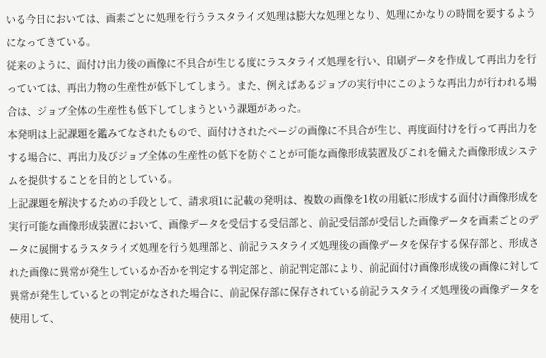いる今日においては、画素ごとに処理を行うラスタライズ処理は膨大な処理となり、処理にかなりの時間を要するようになってきている。
従来のように、面付け出力後の画像に不具合が生じる度にラスタライズ処理を行い、印刷データを作成して再出力を行っていては、再出力物の生産性が低下してしまう。また、例えばあるジョブの実行中にこのような再出力が行われる場合は、ジョブ全体の生産性も低下してしまうという課題があった。
本発明は上記課題を鑑みてなされたもので、面付けされたページの画像に不具合が生じ、再度面付けを行って再出力をする場合に、再出力及びジョブ全体の生産性の低下を防ぐことが可能な画像形成装置及びこれを備えた画像形成システムを提供することを目的としている。
上記課題を解決するための手段として、請求項1に記載の発明は、複数の画像を1枚の用紙に形成する面付け画像形成を実行可能な画像形成装置において、画像データを受信する受信部と、前記受信部が受信した画像データを画素ごとのデータに展開するラスタライズ処理を行う処理部と、前記ラスタライズ処理後の画像データを保存する保存部と、形成された画像に異常が発生しているか否かを判定する判定部と、前記判定部により、前記面付け画像形成後の画像に対して異常が発生しているとの判定がなされた場合に、前記保存部に保存されている前記ラスタライズ処理後の画像データを使用して、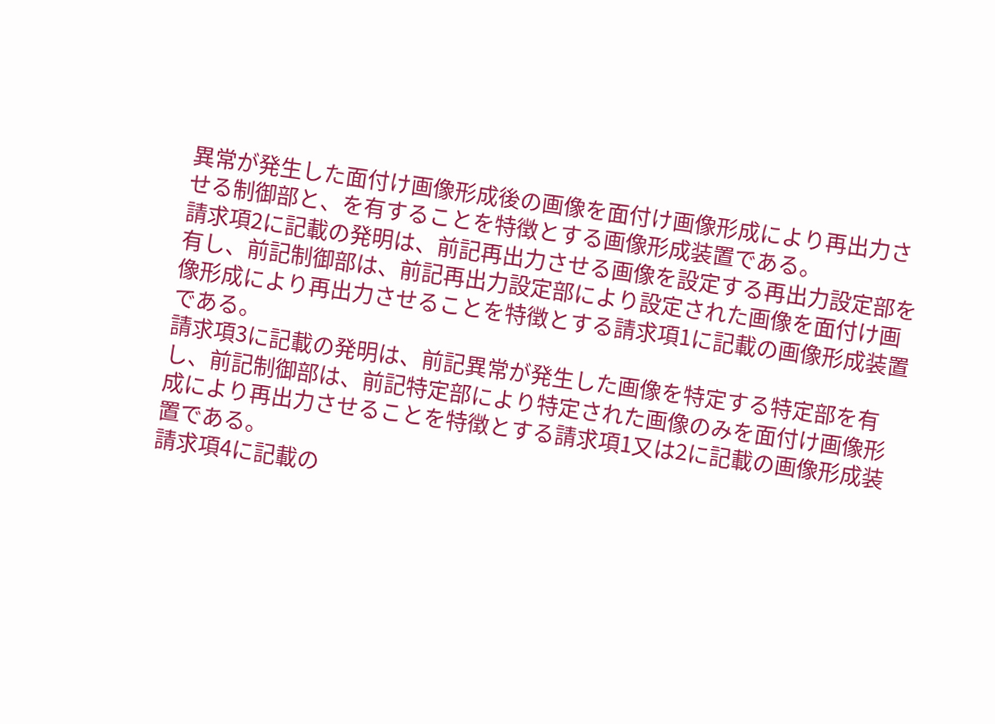異常が発生した面付け画像形成後の画像を面付け画像形成により再出力させる制御部と、を有することを特徴とする画像形成装置である。
請求項2に記載の発明は、前記再出力させる画像を設定する再出力設定部を有し、前記制御部は、前記再出力設定部により設定された画像を面付け画像形成により再出力させることを特徴とする請求項1に記載の画像形成装置である。
請求項3に記載の発明は、前記異常が発生した画像を特定する特定部を有し、前記制御部は、前記特定部により特定された画像のみを面付け画像形成により再出力させることを特徴とする請求項1又は2に記載の画像形成装置である。
請求項4に記載の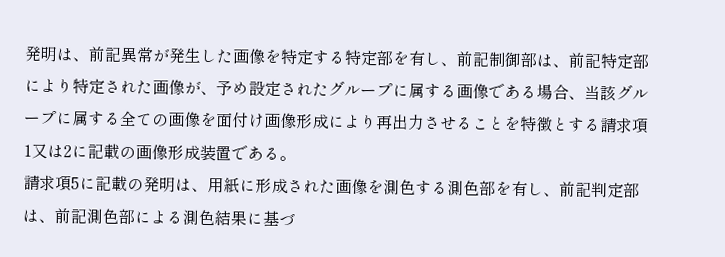発明は、前記異常が発生した画像を特定する特定部を有し、前記制御部は、前記特定部により特定された画像が、予め設定されたグループに属する画像である場合、当該グループに属する全ての画像を面付け画像形成により再出力させることを特徴とする請求項1又は2に記載の画像形成装置である。
請求項5に記載の発明は、用紙に形成された画像を測色する測色部を有し、前記判定部は、前記測色部による測色結果に基づ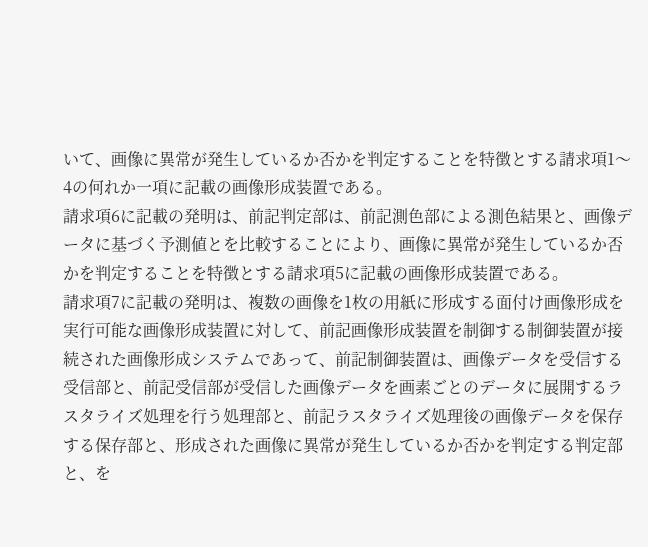いて、画像に異常が発生しているか否かを判定することを特徴とする請求項1〜4の何れか一項に記載の画像形成装置である。
請求項6に記載の発明は、前記判定部は、前記測色部による測色結果と、画像データに基づく予測値とを比較することにより、画像に異常が発生しているか否かを判定することを特徴とする請求項5に記載の画像形成装置である。
請求項7に記載の発明は、複数の画像を1枚の用紙に形成する面付け画像形成を実行可能な画像形成装置に対して、前記画像形成装置を制御する制御装置が接続された画像形成システムであって、前記制御装置は、画像データを受信する受信部と、前記受信部が受信した画像データを画素ごとのデータに展開するラスタライズ処理を行う処理部と、前記ラスタライズ処理後の画像データを保存する保存部と、形成された画像に異常が発生しているか否かを判定する判定部と、を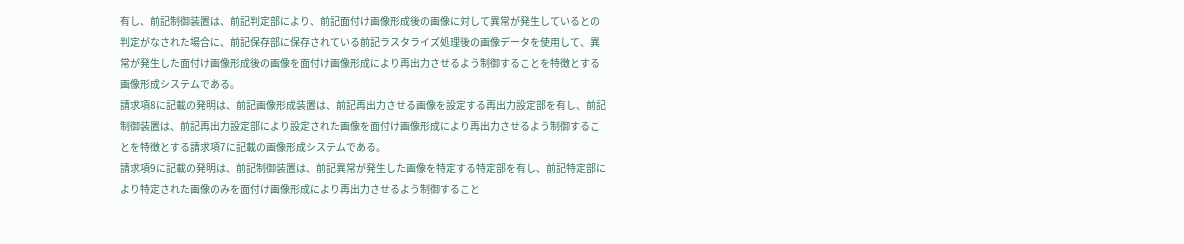有し、前記制御装置は、前記判定部により、前記面付け画像形成後の画像に対して異常が発生しているとの判定がなされた場合に、前記保存部に保存されている前記ラスタライズ処理後の画像データを使用して、異常が発生した面付け画像形成後の画像を面付け画像形成により再出力させるよう制御することを特徴とする画像形成システムである。
請求項8に記載の発明は、前記画像形成装置は、前記再出力させる画像を設定する再出力設定部を有し、前記制御装置は、前記再出力設定部により設定された画像を面付け画像形成により再出力させるよう制御することを特徴とする請求項7に記載の画像形成システムである。
請求項9に記載の発明は、前記制御装置は、前記異常が発生した画像を特定する特定部を有し、前記特定部により特定された画像のみを面付け画像形成により再出力させるよう制御すること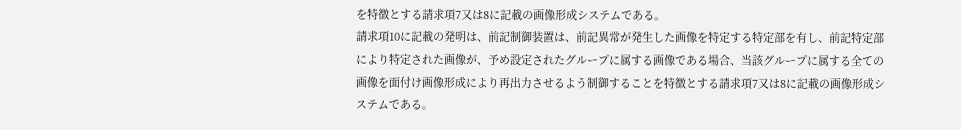を特徴とする請求項7又は8に記載の画像形成システムである。
請求項10に記載の発明は、前記制御装置は、前記異常が発生した画像を特定する特定部を有し、前記特定部により特定された画像が、予め設定されたグループに属する画像である場合、当該グループに属する全ての画像を面付け画像形成により再出力させるよう制御することを特徴とする請求項7又は8に記載の画像形成システムである。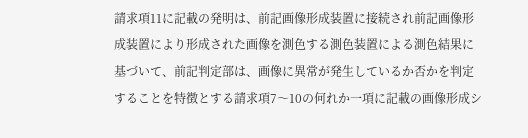請求項11に記載の発明は、前記画像形成装置に接続され前記画像形成装置により形成された画像を測色する測色装置による測色結果に基づいて、前記判定部は、画像に異常が発生しているか否かを判定することを特徴とする請求項7〜10の何れか一項に記載の画像形成シ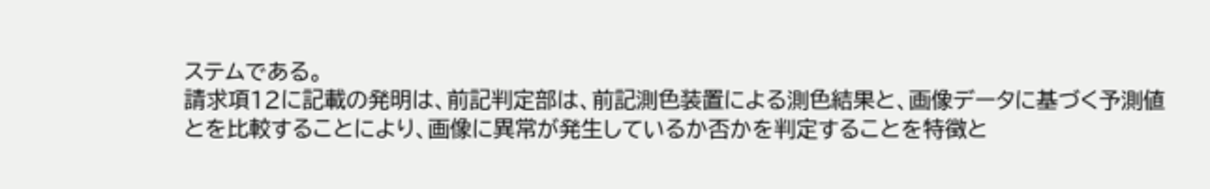ステムである。
請求項12に記載の発明は、前記判定部は、前記測色装置による測色結果と、画像データに基づく予測値とを比較することにより、画像に異常が発生しているか否かを判定することを特徴と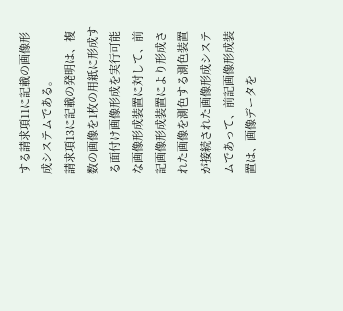する請求項11に記載の画像形成システムである。
請求項13に記載の発明は、複数の画像を1枚の用紙に形成する面付け画像形成を実行可能な画像形成装置に対して、前記画像形成装置により形成された画像を測色する測色装置が接続された画像形成システムであって、前記画像形成装置は、画像データを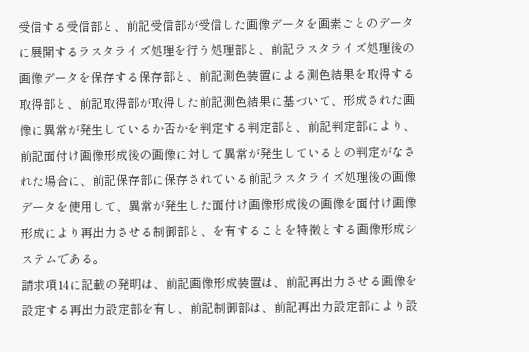受信する受信部と、前記受信部が受信した画像データを画素ごとのデータに展開するラスタライズ処理を行う処理部と、前記ラスタライズ処理後の画像データを保存する保存部と、前記測色装置による測色結果を取得する取得部と、前記取得部が取得した前記測色結果に基づいて、形成された画像に異常が発生しているか否かを判定する判定部と、前記判定部により、前記面付け画像形成後の画像に対して異常が発生しているとの判定がなされた場合に、前記保存部に保存されている前記ラスタライズ処理後の画像データを使用して、異常が発生した面付け画像形成後の画像を面付け画像形成により再出力させる制御部と、を有することを特徴とする画像形成システムである。
請求項14に記載の発明は、前記画像形成装置は、前記再出力させる画像を設定する再出力設定部を有し、前記制御部は、前記再出力設定部により設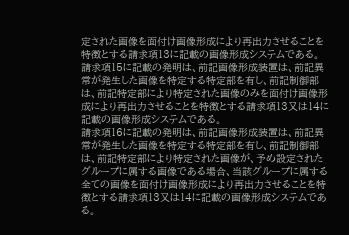定された画像を面付け画像形成により再出力させることを特徴とする請求項13に記載の画像形成システムである。
請求項15に記載の発明は、前記画像形成装置は、前記異常が発生した画像を特定する特定部を有し、前記制御部は、前記特定部により特定された画像のみを面付け画像形成により再出力させることを特徴とする請求項13又は14に記載の画像形成システムである。
請求項16に記載の発明は、前記画像形成装置は、前記異常が発生した画像を特定する特定部を有し、前記制御部は、前記特定部により特定された画像が、予め設定されたグループに属する画像である場合、当該グループに属する全ての画像を面付け画像形成により再出力させることを特徴とする請求項13又は14に記載の画像形成システムである。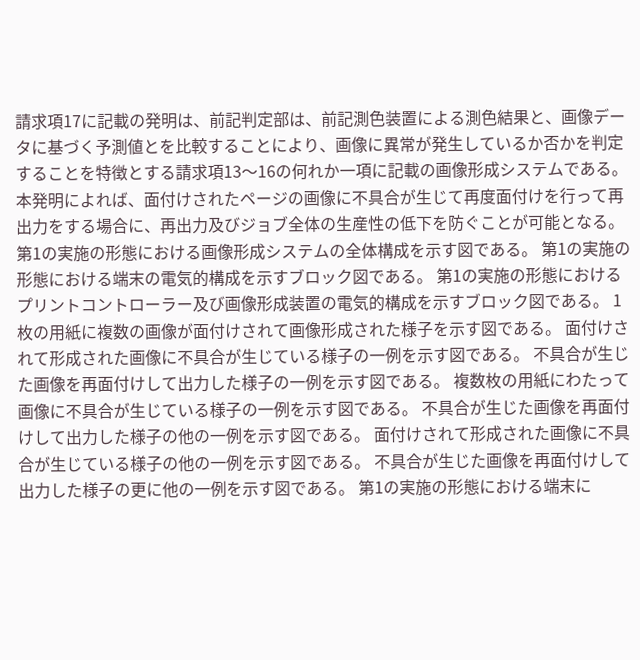請求項17に記載の発明は、前記判定部は、前記測色装置による測色結果と、画像データに基づく予測値とを比較することにより、画像に異常が発生しているか否かを判定することを特徴とする請求項13〜16の何れか一項に記載の画像形成システムである。
本発明によれば、面付けされたページの画像に不具合が生じて再度面付けを行って再出力をする場合に、再出力及びジョブ全体の生産性の低下を防ぐことが可能となる。
第1の実施の形態における画像形成システムの全体構成を示す図である。 第1の実施の形態における端末の電気的構成を示すブロック図である。 第1の実施の形態におけるプリントコントローラー及び画像形成装置の電気的構成を示すブロック図である。 1枚の用紙に複数の画像が面付けされて画像形成された様子を示す図である。 面付けされて形成された画像に不具合が生じている様子の一例を示す図である。 不具合が生じた画像を再面付けして出力した様子の一例を示す図である。 複数枚の用紙にわたって画像に不具合が生じている様子の一例を示す図である。 不具合が生じた画像を再面付けして出力した様子の他の一例を示す図である。 面付けされて形成された画像に不具合が生じている様子の他の一例を示す図である。 不具合が生じた画像を再面付けして出力した様子の更に他の一例を示す図である。 第1の実施の形態における端末に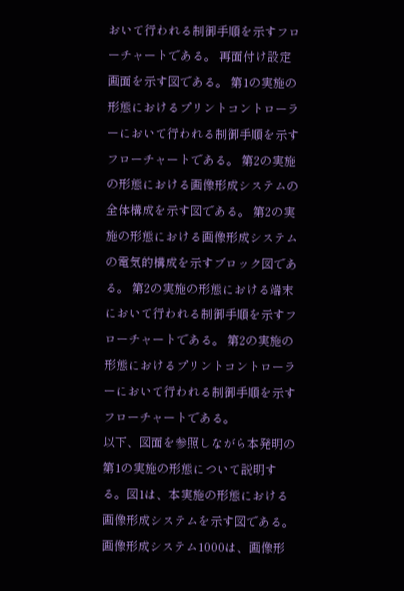おいて行われる制御手順を示すフローチャートである。 再面付け設定画面を示す図である。 第1の実施の形態におけるプリントコントローラーにおいて行われる制御手順を示すフローチャートである。 第2の実施の形態における画像形成システムの全体構成を示す図である。 第2の実施の形態における画像形成システムの電気的構成を示すブロック図である。 第2の実施の形態における端末において行われる制御手順を示すフローチャートである。 第2の実施の形態におけるプリントコントローラーにおいて行われる制御手順を示すフローチャートである。
以下、図面を参照しながら本発明の第1の実施の形態について説明する。図1は、本実施の形態における画像形成システムを示す図である。画像形成システム1000は、画像形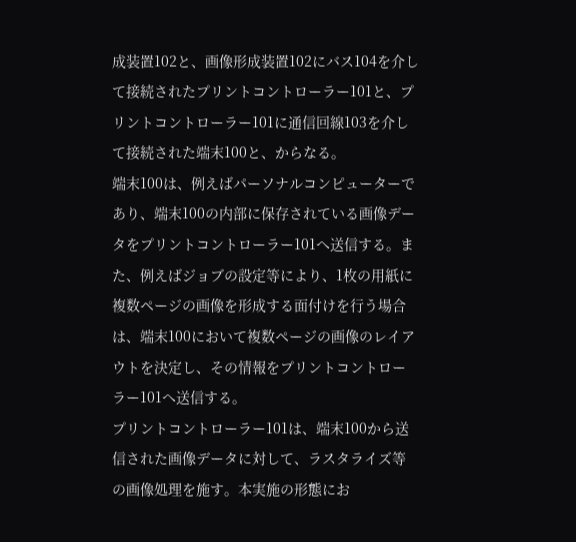成装置102と、画像形成装置102にバス104を介して接続されたプリントコントローラー101と、プリントコントローラー101に通信回線103を介して接続された端末100と、からなる。
端末100は、例えばパーソナルコンピューターであり、端末100の内部に保存されている画像データをプリントコントローラー101へ送信する。また、例えばジョブの設定等により、1枚の用紙に複数ページの画像を形成する面付けを行う場合は、端末100において複数ページの画像のレイアウトを決定し、その情報をプリントコントローラー101へ送信する。
プリントコントローラー101は、端末100から送信された画像データに対して、ラスタライズ等の画像処理を施す。本実施の形態にお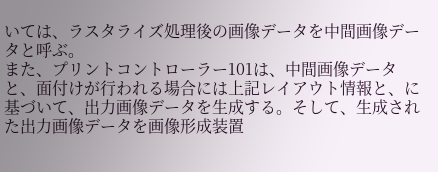いては、ラスタライズ処理後の画像データを中間画像データと呼ぶ。
また、プリントコントローラー101は、中間画像データと、面付けが行われる場合には上記レイアウト情報と、に基づいて、出力画像データを生成する。そして、生成された出力画像データを画像形成装置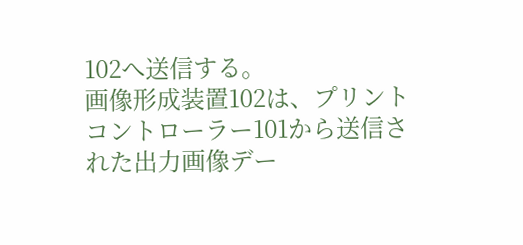102へ送信する。
画像形成装置102は、プリントコントローラー101から送信された出力画像デー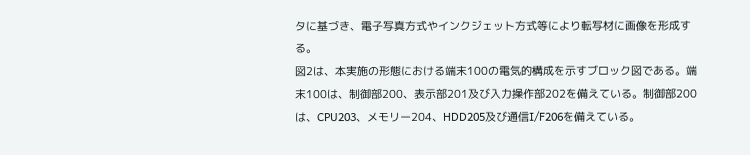タに基づき、電子写真方式やインクジェット方式等により転写材に画像を形成する。
図2は、本実施の形態における端末100の電気的構成を示すブロック図である。端末100は、制御部200、表示部201及び入力操作部202を備えている。制御部200は、CPU203、メモリー204、HDD205及び通信I/F206を備えている。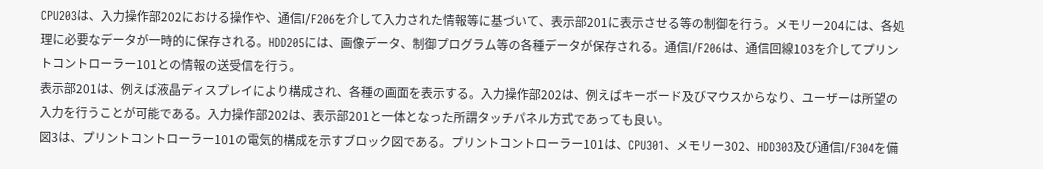CPU203は、入力操作部202における操作や、通信I/F206を介して入力された情報等に基づいて、表示部201に表示させる等の制御を行う。メモリー204には、各処理に必要なデータが一時的に保存される。HDD205には、画像データ、制御プログラム等の各種データが保存される。通信I/F206は、通信回線103を介してプリントコントローラー101との情報の送受信を行う。
表示部201は、例えば液晶ディスプレイにより構成され、各種の画面を表示する。入力操作部202は、例えばキーボード及びマウスからなり、ユーザーは所望の入力を行うことが可能である。入力操作部202は、表示部201と一体となった所謂タッチパネル方式であっても良い。
図3は、プリントコントローラー101の電気的構成を示すブロック図である。プリントコントローラー101は、CPU301、メモリー302、HDD303及び通信I/F304を備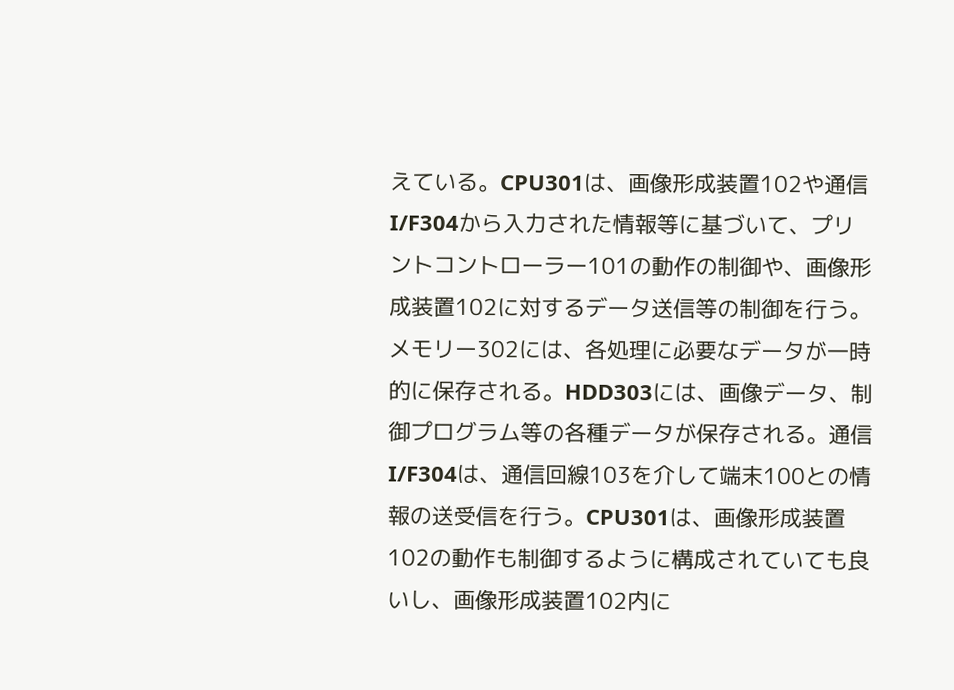えている。CPU301は、画像形成装置102や通信I/F304から入力された情報等に基づいて、プリントコントローラー101の動作の制御や、画像形成装置102に対するデータ送信等の制御を行う。メモリー302には、各処理に必要なデータが一時的に保存される。HDD303には、画像データ、制御プログラム等の各種データが保存される。通信I/F304は、通信回線103を介して端末100との情報の送受信を行う。CPU301は、画像形成装置102の動作も制御するように構成されていても良いし、画像形成装置102内に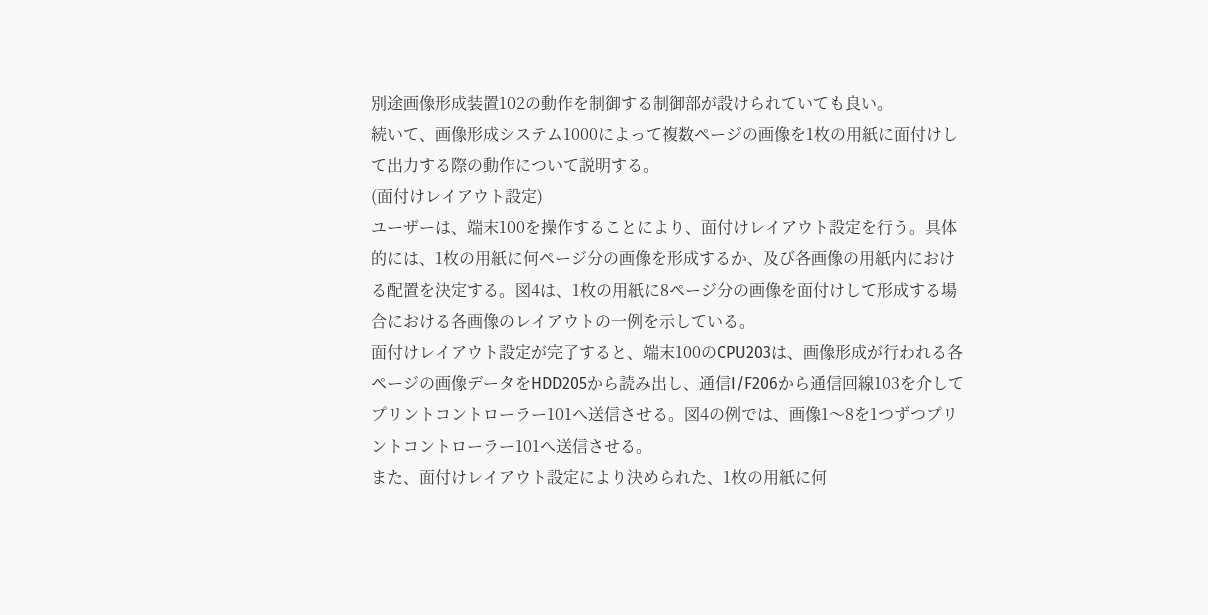別途画像形成装置102の動作を制御する制御部が設けられていても良い。
続いて、画像形成システム1000によって複数ページの画像を1枚の用紙に面付けして出力する際の動作について説明する。
(面付けレイアウト設定)
ユーザーは、端末100を操作することにより、面付けレイアウト設定を行う。具体的には、1枚の用紙に何ページ分の画像を形成するか、及び各画像の用紙内における配置を決定する。図4は、1枚の用紙に8ページ分の画像を面付けして形成する場合における各画像のレイアウトの一例を示している。
面付けレイアウト設定が完了すると、端末100のCPU203は、画像形成が行われる各ページの画像データをHDD205から読み出し、通信I/F206から通信回線103を介してプリントコントローラー101へ送信させる。図4の例では、画像1〜8を1つずつプリントコントローラー101へ送信させる。
また、面付けレイアウト設定により決められた、1枚の用紙に何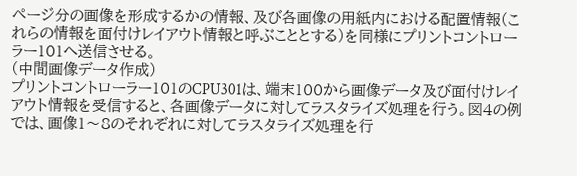ページ分の画像を形成するかの情報、及び各画像の用紙内における配置情報(これらの情報を面付けレイアウト情報と呼ぶこととする)を同様にプリントコントローラー101へ送信させる。
(中間画像データ作成)
プリントコントローラー101のCPU301は、端末100から画像データ及び面付けレイアウト情報を受信すると、各画像データに対してラスタライズ処理を行う。図4の例では、画像1〜8のそれぞれに対してラスタライズ処理を行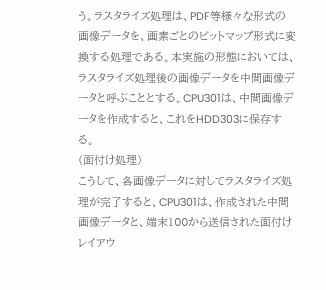う。ラスタライズ処理は、PDF等様々な形式の画像データを、画素ごとのビットマップ形式に変換する処理である。本実施の形態においては、ラスタライズ処理後の画像データを中間画像データと呼ぶこととする。CPU301は、中間画像データを作成すると、これをHDD303に保存する。
(面付け処理)
こうして、各画像データに対してラスタライズ処理が完了すると、CPU301は、作成された中間画像データと、端末100から送信された面付けレイアウ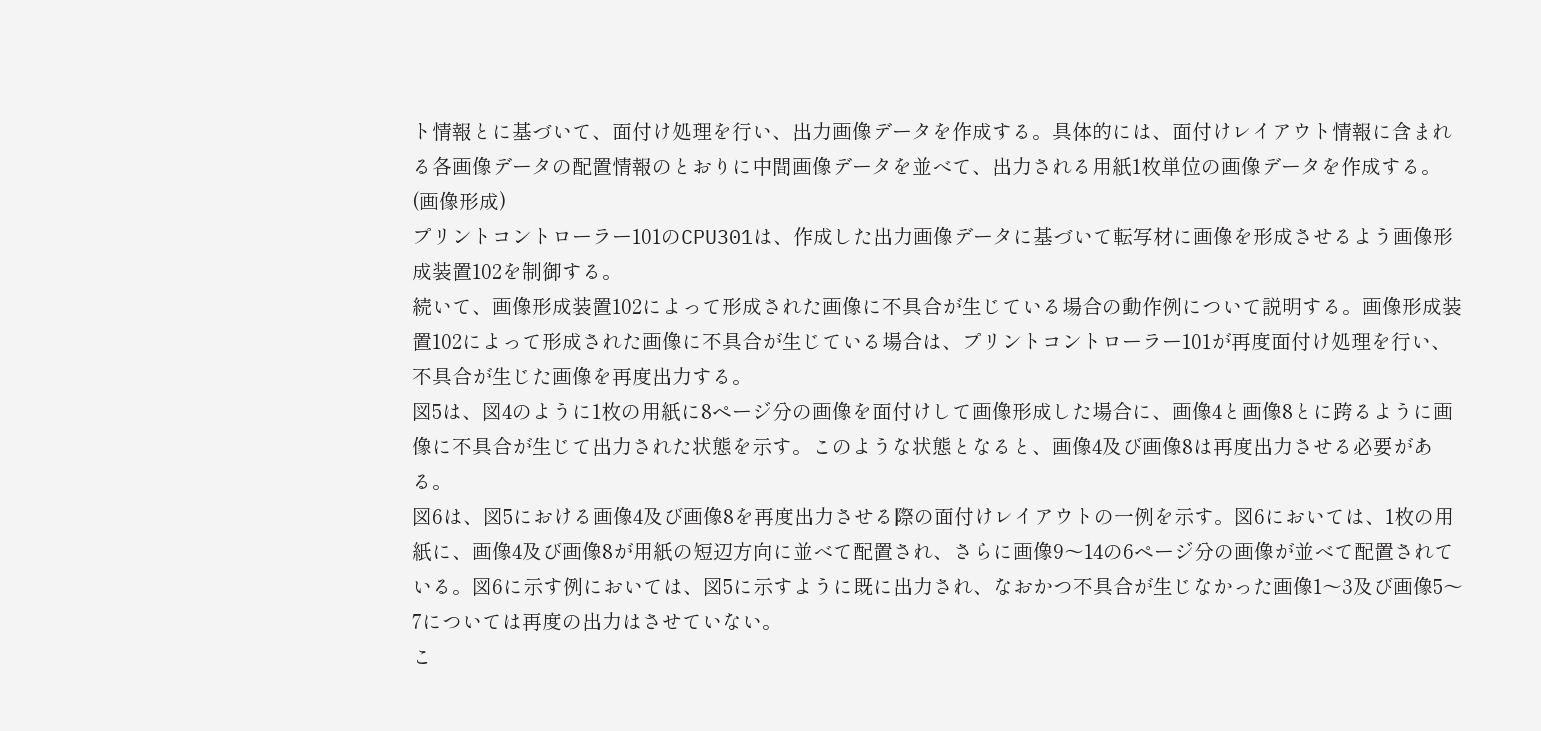ト情報とに基づいて、面付け処理を行い、出力画像データを作成する。具体的には、面付けレイアウト情報に含まれる各画像データの配置情報のとおりに中間画像データを並べて、出力される用紙1枚単位の画像データを作成する。
(画像形成)
プリントコントローラー101のCPU301は、作成した出力画像データに基づいて転写材に画像を形成させるよう画像形成装置102を制御する。
続いて、画像形成装置102によって形成された画像に不具合が生じている場合の動作例について説明する。画像形成装置102によって形成された画像に不具合が生じている場合は、プリントコントローラー101が再度面付け処理を行い、不具合が生じた画像を再度出力する。
図5は、図4のように1枚の用紙に8ページ分の画像を面付けして画像形成した場合に、画像4と画像8とに跨るように画像に不具合が生じて出力された状態を示す。このような状態となると、画像4及び画像8は再度出力させる必要がある。
図6は、図5における画像4及び画像8を再度出力させる際の面付けレイアウトの一例を示す。図6においては、1枚の用紙に、画像4及び画像8が用紙の短辺方向に並べて配置され、さらに画像9〜14の6ページ分の画像が並べて配置されている。図6に示す例においては、図5に示すように既に出力され、なおかつ不具合が生じなかった画像1〜3及び画像5〜7については再度の出力はさせていない。
こ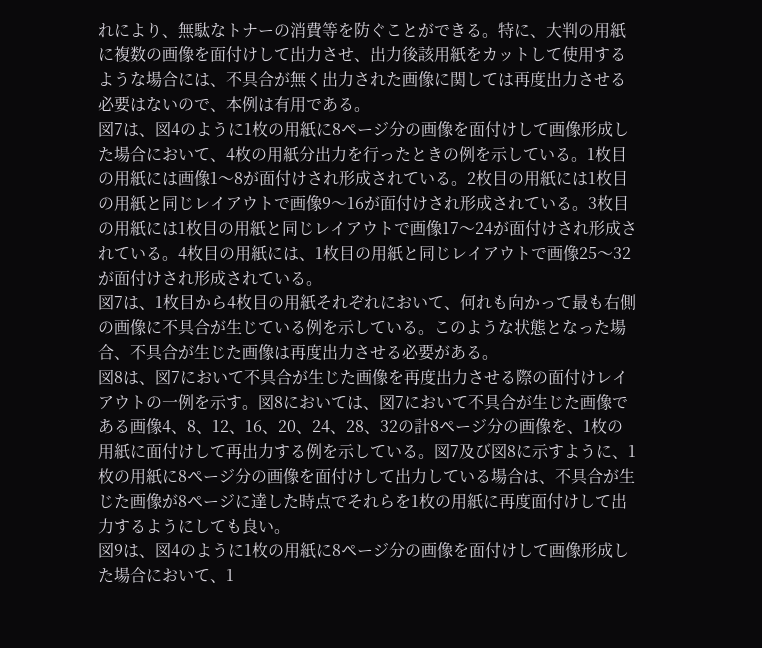れにより、無駄なトナーの消費等を防ぐことができる。特に、大判の用紙に複数の画像を面付けして出力させ、出力後該用紙をカットして使用するような場合には、不具合が無く出力された画像に関しては再度出力させる必要はないので、本例は有用である。
図7は、図4のように1枚の用紙に8ページ分の画像を面付けして画像形成した場合において、4枚の用紙分出力を行ったときの例を示している。1枚目の用紙には画像1〜8が面付けされ形成されている。2枚目の用紙には1枚目の用紙と同じレイアウトで画像9〜16が面付けされ形成されている。3枚目の用紙には1枚目の用紙と同じレイアウトで画像17〜24が面付けされ形成されている。4枚目の用紙には、1枚目の用紙と同じレイアウトで画像25〜32が面付けされ形成されている。
図7は、1枚目から4枚目の用紙それぞれにおいて、何れも向かって最も右側の画像に不具合が生じている例を示している。このような状態となった場合、不具合が生じた画像は再度出力させる必要がある。
図8は、図7において不具合が生じた画像を再度出力させる際の面付けレイアウトの一例を示す。図8においては、図7において不具合が生じた画像である画像4、8、12、16、20、24、28、32の計8ページ分の画像を、1枚の用紙に面付けして再出力する例を示している。図7及び図8に示すように、1枚の用紙に8ページ分の画像を面付けして出力している場合は、不具合が生じた画像が8ページに達した時点でそれらを1枚の用紙に再度面付けして出力するようにしても良い。
図9は、図4のように1枚の用紙に8ページ分の画像を面付けして画像形成した場合において、1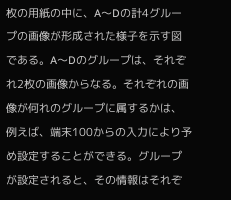枚の用紙の中に、A〜Dの計4グループの画像が形成された様子を示す図である。A〜Dのグループは、それぞれ2枚の画像からなる。それぞれの画像が何れのグループに属するかは、例えば、端末100からの入力により予め設定することができる。グループが設定されると、その情報はそれぞ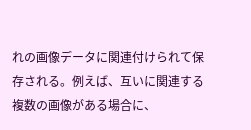れの画像データに関連付けられて保存される。例えば、互いに関連する複数の画像がある場合に、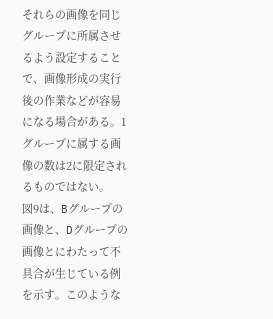それらの画像を同じグループに所属させるよう設定することで、画像形成の実行後の作業などが容易になる場合がある。1グループに属する画像の数は2に限定されるものではない。
図9は、Bグループの画像と、Dグループの画像とにわたって不具合が生じている例を示す。このような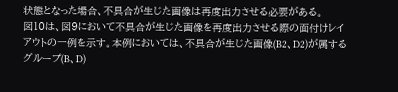状態となった場合、不具合が生じた画像は再度出力させる必要がある。
図10は、図9において不具合が生じた画像を再度出力させる際の面付けレイアウトの一例を示す。本例においては、不具合が生じた画像(B2、D2)が属するグループ(B、D)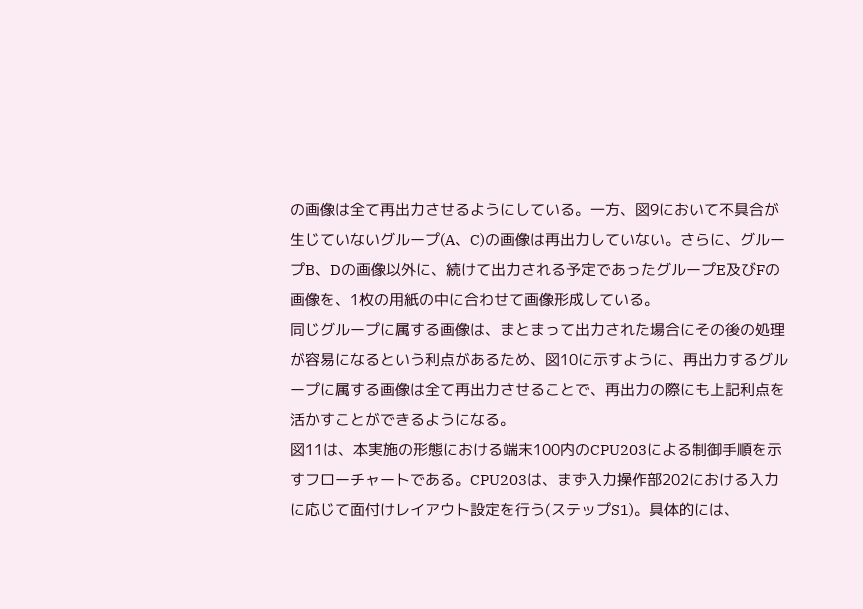の画像は全て再出力させるようにしている。一方、図9において不具合が生じていないグループ(A、C)の画像は再出力していない。さらに、グループB、Dの画像以外に、続けて出力される予定であったグループE及びFの画像を、1枚の用紙の中に合わせて画像形成している。
同じグループに属する画像は、まとまって出力された場合にその後の処理が容易になるという利点があるため、図10に示すように、再出力するグループに属する画像は全て再出力させることで、再出力の際にも上記利点を活かすことができるようになる。
図11は、本実施の形態における端末100内のCPU203による制御手順を示すフローチャートである。CPU203は、まず入力操作部202における入力に応じて面付けレイアウト設定を行う(ステップS1)。具体的には、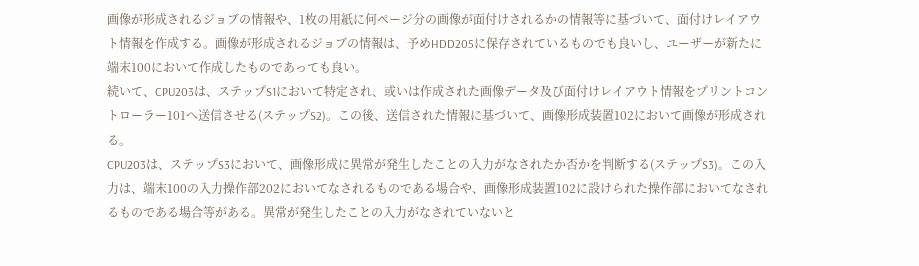画像が形成されるジョブの情報や、1枚の用紙に何ページ分の画像が面付けされるかの情報等に基づいて、面付けレイアウト情報を作成する。画像が形成されるジョブの情報は、予めHDD205に保存されているものでも良いし、ユーザーが新たに端末100において作成したものであっても良い。
続いて、CPU203は、ステップS1において特定され、或いは作成された画像データ及び面付けレイアウト情報をプリントコントローラー101へ送信させる(ステップS2)。この後、送信された情報に基づいて、画像形成装置102において画像が形成される。
CPU203は、ステップS3において、画像形成に異常が発生したことの入力がなされたか否かを判断する(ステップS3)。この入力は、端末100の入力操作部202においてなされるものである場合や、画像形成装置102に設けられた操作部においてなされるものである場合等がある。異常が発生したことの入力がなされていないと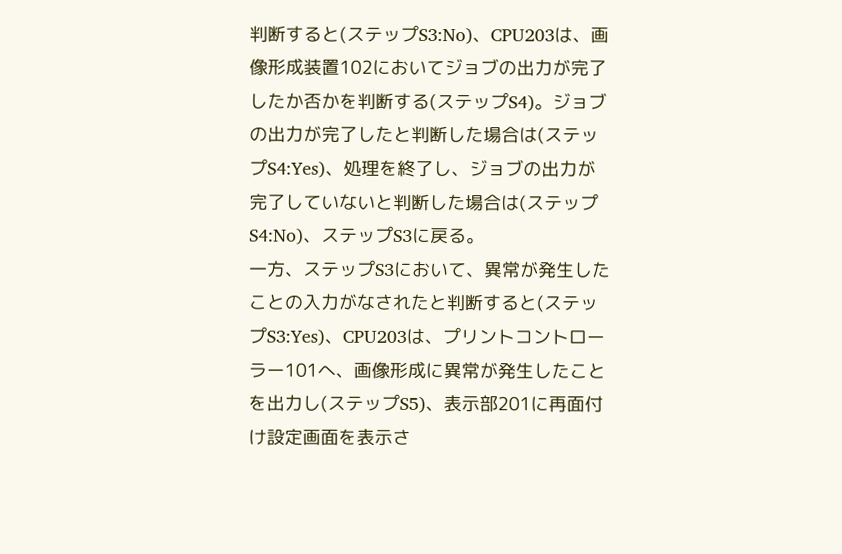判断すると(ステップS3:No)、CPU203は、画像形成装置102においてジョブの出力が完了したか否かを判断する(ステップS4)。ジョブの出力が完了したと判断した場合は(ステップS4:Yes)、処理を終了し、ジョブの出力が完了していないと判断した場合は(ステップS4:No)、ステップS3に戻る。
一方、ステップS3において、異常が発生したことの入力がなされたと判断すると(ステップS3:Yes)、CPU203は、プリントコントローラー101へ、画像形成に異常が発生したことを出力し(ステップS5)、表示部201に再面付け設定画面を表示さ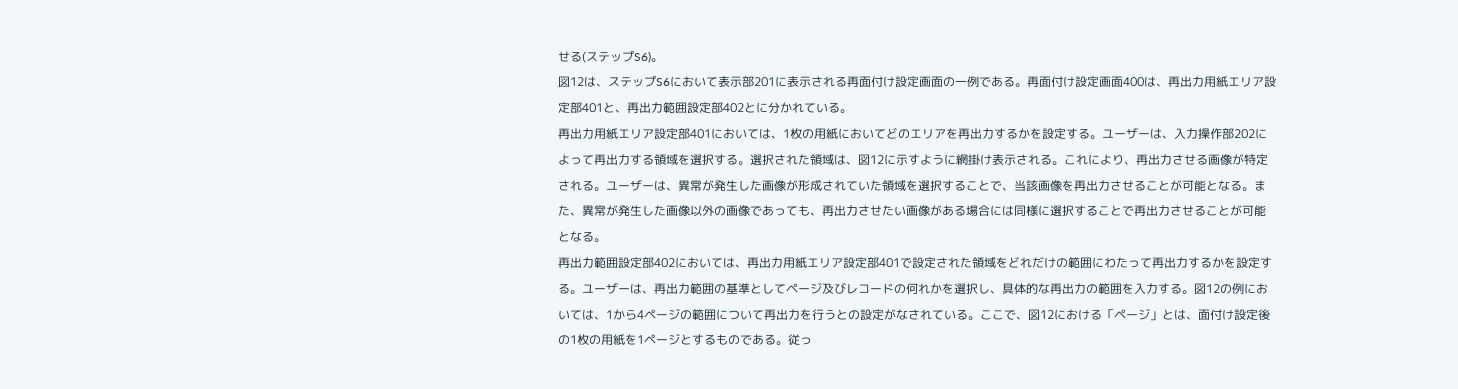せる(ステップS6)。
図12は、ステップS6において表示部201に表示される再面付け設定画面の一例である。再面付け設定画面400は、再出力用紙エリア設定部401と、再出力範囲設定部402とに分かれている。
再出力用紙エリア設定部401においては、1枚の用紙においてどのエリアを再出力するかを設定する。ユーザーは、入力操作部202によって再出力する領域を選択する。選択された領域は、図12に示すように網掛け表示される。これにより、再出力させる画像が特定される。ユーザーは、異常が発生した画像が形成されていた領域を選択することで、当該画像を再出力させることが可能となる。また、異常が発生した画像以外の画像であっても、再出力させたい画像がある場合には同様に選択することで再出力させることが可能となる。
再出力範囲設定部402においては、再出力用紙エリア設定部401で設定された領域をどれだけの範囲にわたって再出力するかを設定する。ユーザーは、再出力範囲の基準としてページ及びレコードの何れかを選択し、具体的な再出力の範囲を入力する。図12の例においては、1から4ページの範囲について再出力を行うとの設定がなされている。ここで、図12における「ページ」とは、面付け設定後の1枚の用紙を1ページとするものである。従っ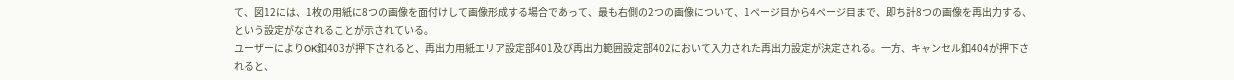て、図12には、1枚の用紙に8つの画像を面付けして画像形成する場合であって、最も右側の2つの画像について、1ページ目から4ページ目まで、即ち計8つの画像を再出力する、という設定がなされることが示されている。
ユーザーによりOK釦403が押下されると、再出力用紙エリア設定部401及び再出力範囲設定部402において入力された再出力設定が決定される。一方、キャンセル釦404が押下されると、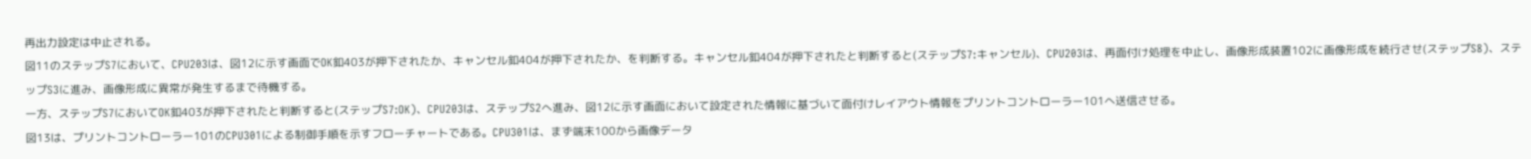再出力設定は中止される。
図11のステップS7において、CPU203は、図12に示す画面でOK釦403が押下されたか、キャンセル釦404が押下されたか、を判断する。キャンセル釦404が押下されたと判断すると(ステップS7:キャンセル)、CPU203は、再面付け処理を中止し、画像形成装置102に画像形成を続行させ(ステップS8)、ステップS3に進み、画像形成に異常が発生するまで待機する。
一方、ステップS7においてOK釦403が押下されたと判断すると(ステップS7:OK)、CPU203は、ステップS2へ進み、図12に示す画面において設定された情報に基づいて面付けレイアウト情報をプリントコントローラー101へ送信させる。
図13は、プリントコントローラー101のCPU301による制御手順を示すフローチャートである。CPU301は、まず端末100から画像データ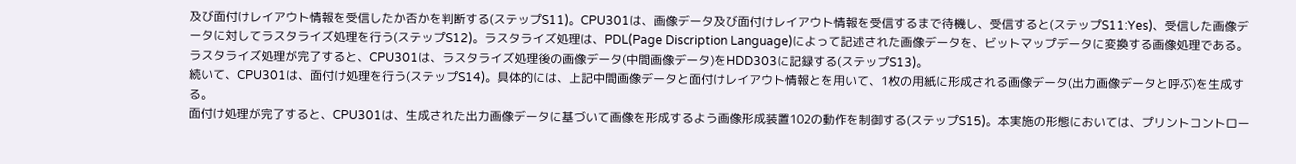及び面付けレイアウト情報を受信したか否かを判断する(ステップS11)。CPU301は、画像データ及び面付けレイアウト情報を受信するまで待機し、受信すると(ステップS11:Yes)、受信した画像データに対してラスタライズ処理を行う(ステップS12)。ラスタライズ処理は、PDL(Page Discription Language)によって記述された画像データを、ビットマップデータに変換する画像処理である。ラスタライズ処理が完了すると、CPU301は、ラスタライズ処理後の画像データ(中間画像データ)をHDD303に記録する(ステップS13)。
続いて、CPU301は、面付け処理を行う(ステップS14)。具体的には、上記中間画像データと面付けレイアウト情報とを用いて、1枚の用紙に形成される画像データ(出力画像データと呼ぶ)を生成する。
面付け処理が完了すると、CPU301は、生成された出力画像データに基づいて画像を形成するよう画像形成装置102の動作を制御する(ステップS15)。本実施の形態においては、プリントコントロー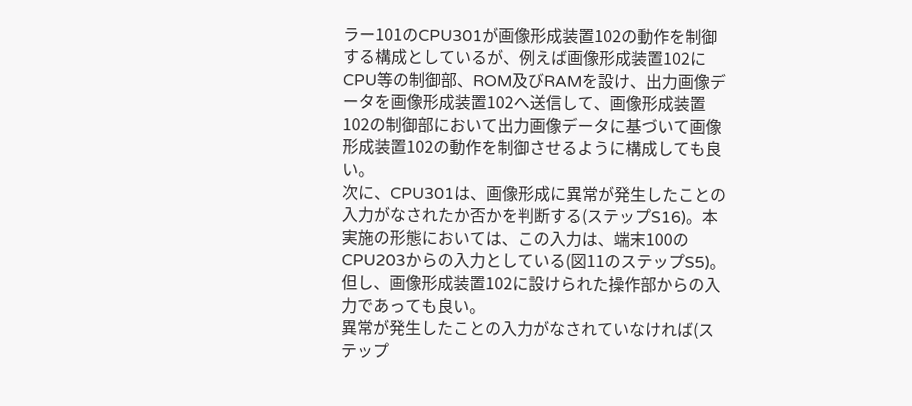ラー101のCPU301が画像形成装置102の動作を制御する構成としているが、例えば画像形成装置102にCPU等の制御部、ROM及びRAMを設け、出力画像データを画像形成装置102へ送信して、画像形成装置102の制御部において出力画像データに基づいて画像形成装置102の動作を制御させるように構成しても良い。
次に、CPU301は、画像形成に異常が発生したことの入力がなされたか否かを判断する(ステップS16)。本実施の形態においては、この入力は、端末100のCPU203からの入力としている(図11のステップS5)。但し、画像形成装置102に設けられた操作部からの入力であっても良い。
異常が発生したことの入力がなされていなければ(ステップ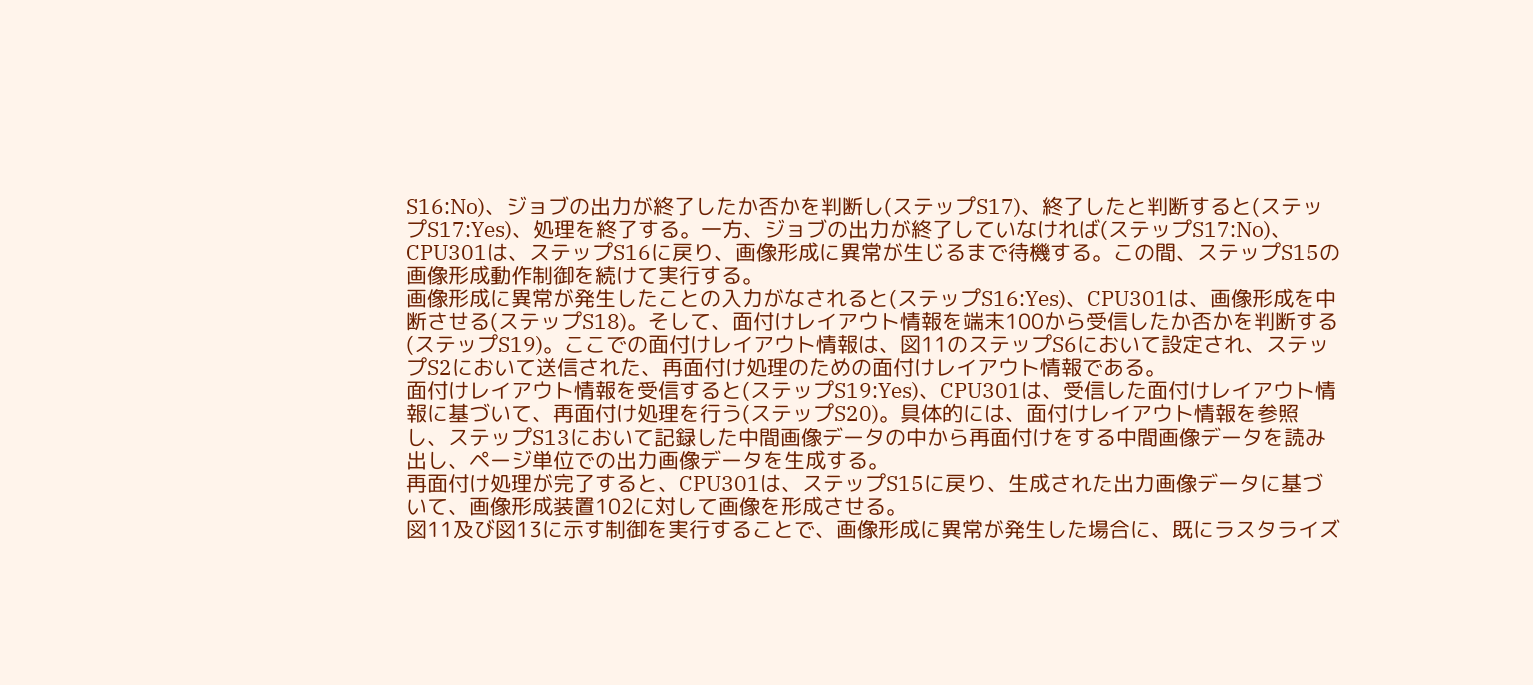S16:No)、ジョブの出力が終了したか否かを判断し(ステップS17)、終了したと判断すると(ステップS17:Yes)、処理を終了する。一方、ジョブの出力が終了していなければ(ステップS17:No)、CPU301は、ステップS16に戻り、画像形成に異常が生じるまで待機する。この間、ステップS15の画像形成動作制御を続けて実行する。
画像形成に異常が発生したことの入力がなされると(ステップS16:Yes)、CPU301は、画像形成を中断させる(ステップS18)。そして、面付けレイアウト情報を端末100から受信したか否かを判断する(ステップS19)。ここでの面付けレイアウト情報は、図11のステップS6において設定され、ステップS2において送信された、再面付け処理のための面付けレイアウト情報である。
面付けレイアウト情報を受信すると(ステップS19:Yes)、CPU301は、受信した面付けレイアウト情報に基づいて、再面付け処理を行う(ステップS20)。具体的には、面付けレイアウト情報を参照し、ステップS13において記録した中間画像データの中から再面付けをする中間画像データを読み出し、ページ単位での出力画像データを生成する。
再面付け処理が完了すると、CPU301は、ステップS15に戻り、生成された出力画像データに基づいて、画像形成装置102に対して画像を形成させる。
図11及び図13に示す制御を実行することで、画像形成に異常が発生した場合に、既にラスタライズ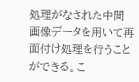処理がなされた中間画像データを用いて再面付け処理を行うことができる。こ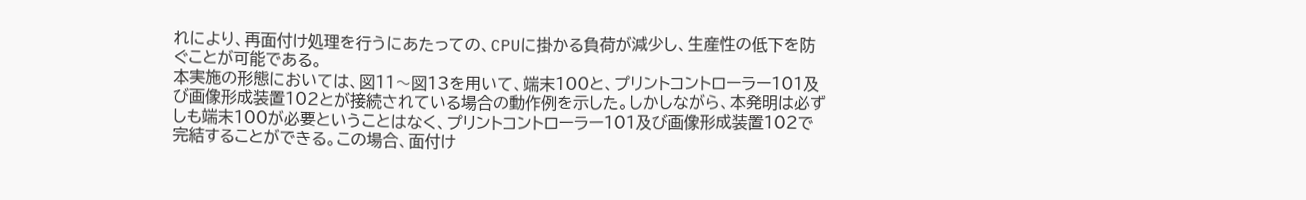れにより、再面付け処理を行うにあたっての、CPUに掛かる負荷が減少し、生産性の低下を防ぐことが可能である。
本実施の形態においては、図11〜図13を用いて、端末100と、プリントコントローラー101及び画像形成装置102とが接続されている場合の動作例を示した。しかしながら、本発明は必ずしも端末100が必要ということはなく、プリントコントローラー101及び画像形成装置102で完結することができる。この場合、面付け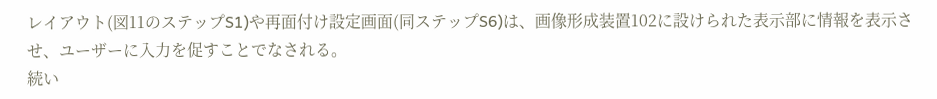レイアウト(図11のステップS1)や再面付け設定画面(同ステップS6)は、画像形成装置102に設けられた表示部に情報を表示させ、ユーザーに入力を促すことでなされる。
続い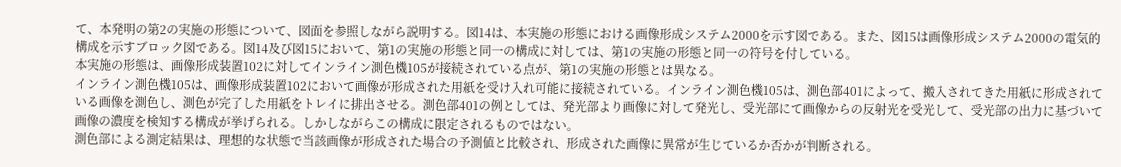て、本発明の第2の実施の形態について、図面を参照しながら説明する。図14は、本実施の形態における画像形成システム2000を示す図である。また、図15は画像形成システム2000の電気的構成を示すブロック図である。図14及び図15において、第1の実施の形態と同一の構成に対しては、第1の実施の形態と同一の符号を付している。
本実施の形態は、画像形成装置102に対してインライン測色機105が接続されている点が、第1の実施の形態とは異なる。
インライン測色機105は、画像形成装置102において画像が形成された用紙を受け入れ可能に接続されている。インライン測色機105は、測色部401によって、搬入されてきた用紙に形成されている画像を測色し、測色が完了した用紙をトレイに排出させる。測色部401の例としては、発光部より画像に対して発光し、受光部にて画像からの反射光を受光して、受光部の出力に基づいて画像の濃度を検知する構成が挙げられる。しかしながらこの構成に限定されるものではない。
測色部による測定結果は、理想的な状態で当該画像が形成された場合の予測値と比較され、形成された画像に異常が生じているか否かが判断される。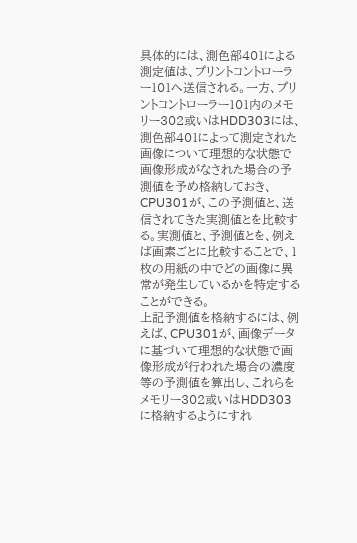具体的には、測色部401による測定値は、プリントコントローラー101へ送信される。一方、プリントコントローラー101内のメモリー302或いはHDD303には、測色部401によって測定された画像について理想的な状態で画像形成がなされた場合の予測値を予め格納しておき、CPU301が、この予測値と、送信されてきた実測値とを比較する。実測値と、予測値とを、例えば画素ごとに比較することで、1枚の用紙の中でどの画像に異常が発生しているかを特定することができる。
上記予測値を格納するには、例えば、CPU301が、画像データに基づいて理想的な状態で画像形成が行われた場合の濃度等の予測値を算出し、これらをメモリー302或いはHDD303に格納するようにすれ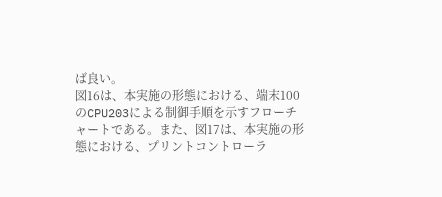ば良い。
図16は、本実施の形態における、端末100のCPU203による制御手順を示すフローチャートである。また、図17は、本実施の形態における、プリントコントローラ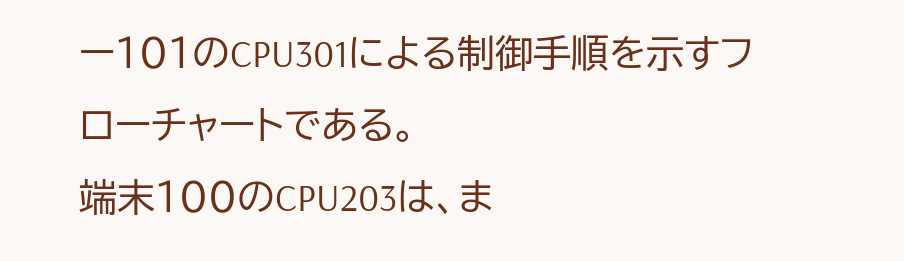ー101のCPU301による制御手順を示すフローチャートである。
端末100のCPU203は、ま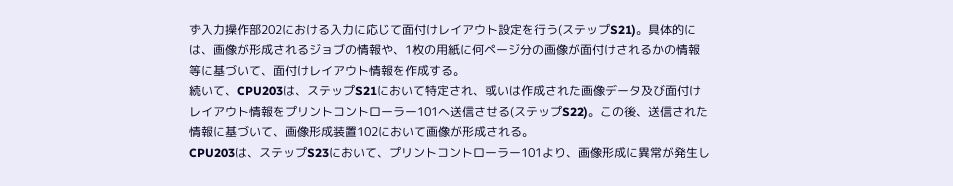ず入力操作部202における入力に応じて面付けレイアウト設定を行う(ステップS21)。具体的には、画像が形成されるジョブの情報や、1枚の用紙に何ページ分の画像が面付けされるかの情報等に基づいて、面付けレイアウト情報を作成する。
続いて、CPU203は、ステップS21において特定され、或いは作成された画像データ及び面付けレイアウト情報をプリントコントローラー101へ送信させる(ステップS22)。この後、送信された情報に基づいて、画像形成装置102において画像が形成される。
CPU203は、ステップS23において、プリントコントローラー101より、画像形成に異常が発生し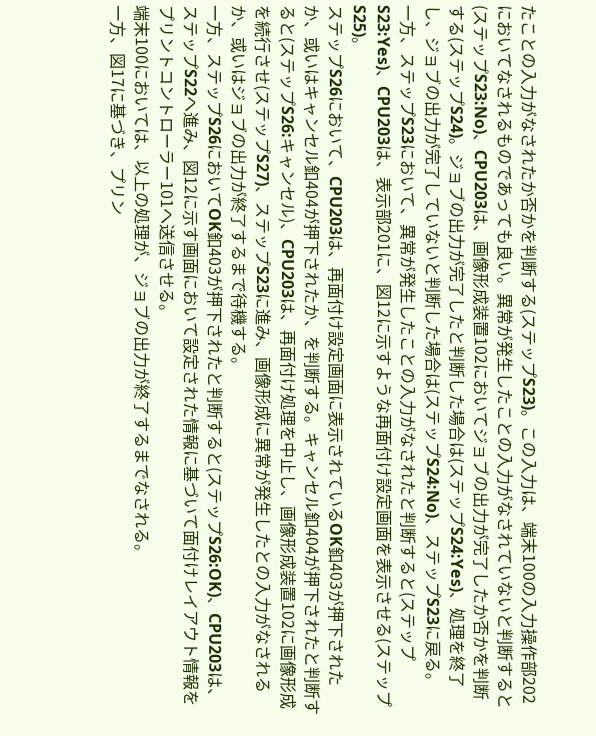たことの入力がなされたか否かを判断する(ステップS23)。この入力は、端末100の入力操作部202においてなされるものであっても良い。異常が発生したことの入力がなされていないと判断すると(ステップS23:No)、CPU203は、画像形成装置102においてジョブの出力が完了したか否かを判断する(ステップS24)。ジョブの出力が完了したと判断した場合は(ステップS24:Yes)、処理を終了し、ジョブの出力が完了していないと判断した場合は(ステップS24:No)、ステップS23に戻る。
一方、ステップS23において、異常が発生したことの入力がなされたと判断すると(ステップS23:Yes)、CPU203は、表示部201に、図12に示すような再面付け設定画面を表示させる(ステップS25)。
ステップS26において、CPU203は、再面付け設定画面に表示されているOK釦403が押下されたか、或いはキャンセル釦404が押下されたか、を判断する。キャンセル釦404が押下されたと判断すると(ステップS26:キャンセル)、CPU203は、再面付け処理を中止し、画像形成装置102に画像形成を続行させ(ステップS27)、ステップS23に進み、画像形成に異常が発生したとの入力がなされるか、或いはジョブの出力が終了するまで待機する。
一方、ステップS26においてOK釦403が押下されたと判断すると(ステップS26:OK)、CPU203は、ステップS22へ進み、図12に示す画面において設定された情報に基づいて面付けレイアウト情報をプリントコントローラー101へ送信させる。
端末100においては、以上の処理が、ジョブの出力が終了するまでなされる。
一方、図17に基づき、プリン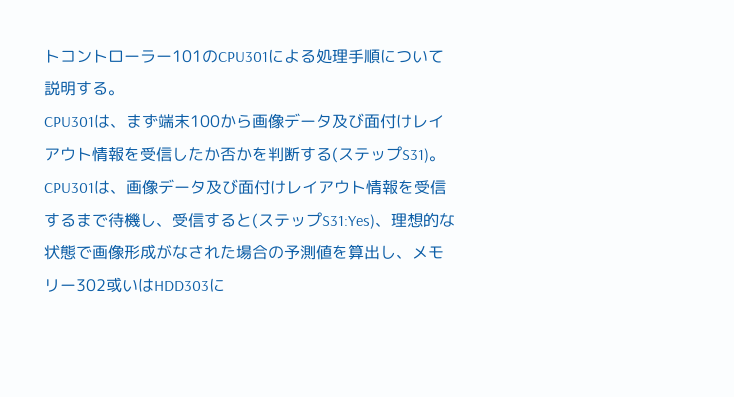トコントローラー101のCPU301による処理手順について説明する。
CPU301は、まず端末100から画像データ及び面付けレイアウト情報を受信したか否かを判断する(ステップS31)。CPU301は、画像データ及び面付けレイアウト情報を受信するまで待機し、受信すると(ステップS31:Yes)、理想的な状態で画像形成がなされた場合の予測値を算出し、メモリー302或いはHDD303に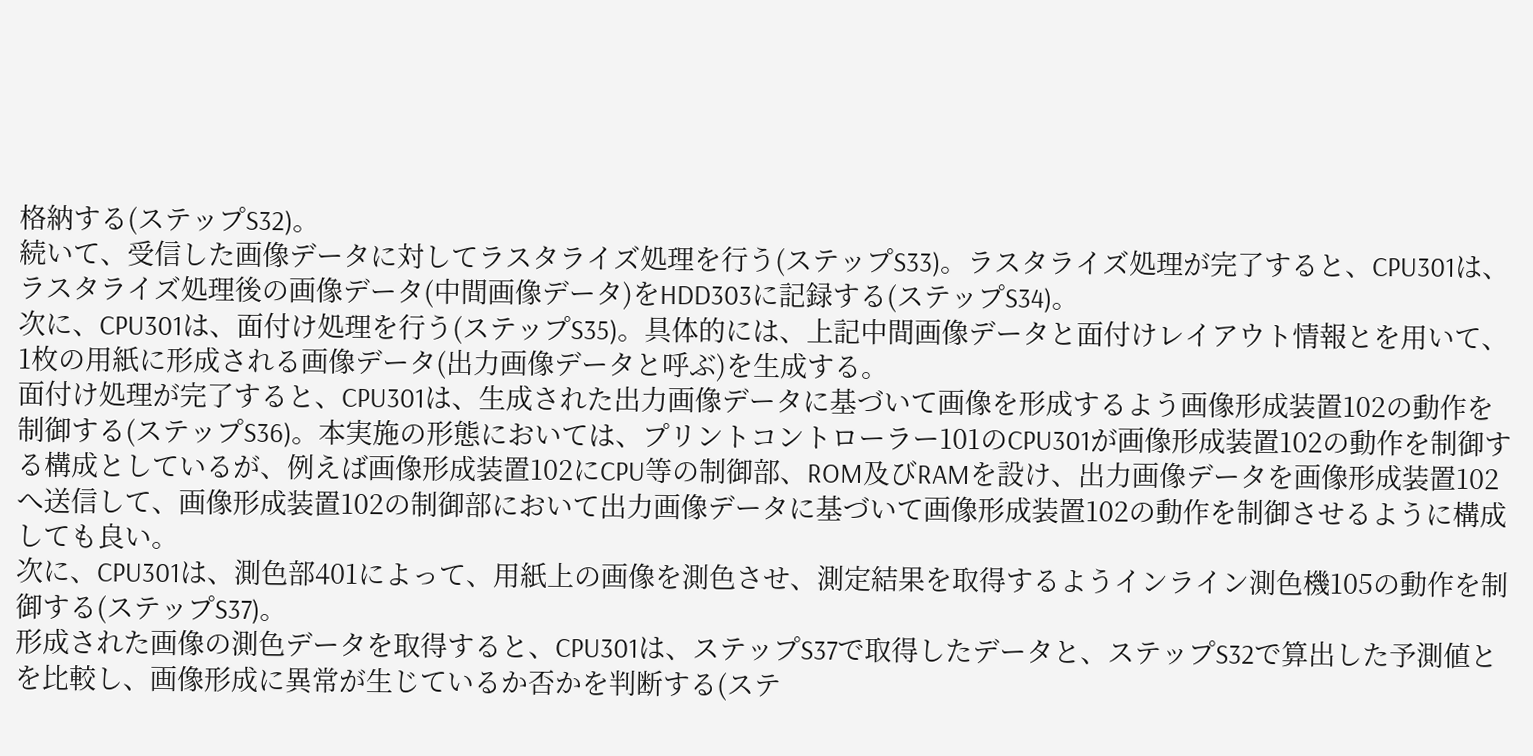格納する(ステップS32)。
続いて、受信した画像データに対してラスタライズ処理を行う(ステップS33)。ラスタライズ処理が完了すると、CPU301は、ラスタライズ処理後の画像データ(中間画像データ)をHDD303に記録する(ステップS34)。
次に、CPU301は、面付け処理を行う(ステップS35)。具体的には、上記中間画像データと面付けレイアウト情報とを用いて、1枚の用紙に形成される画像データ(出力画像データと呼ぶ)を生成する。
面付け処理が完了すると、CPU301は、生成された出力画像データに基づいて画像を形成するよう画像形成装置102の動作を制御する(ステップS36)。本実施の形態においては、プリントコントローラー101のCPU301が画像形成装置102の動作を制御する構成としているが、例えば画像形成装置102にCPU等の制御部、ROM及びRAMを設け、出力画像データを画像形成装置102へ送信して、画像形成装置102の制御部において出力画像データに基づいて画像形成装置102の動作を制御させるように構成しても良い。
次に、CPU301は、測色部401によって、用紙上の画像を測色させ、測定結果を取得するようインライン測色機105の動作を制御する(ステップS37)。
形成された画像の測色データを取得すると、CPU301は、ステップS37で取得したデータと、ステップS32で算出した予測値とを比較し、画像形成に異常が生じているか否かを判断する(ステ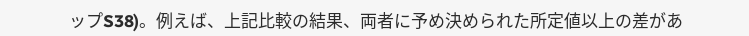ップS38)。例えば、上記比較の結果、両者に予め決められた所定値以上の差があ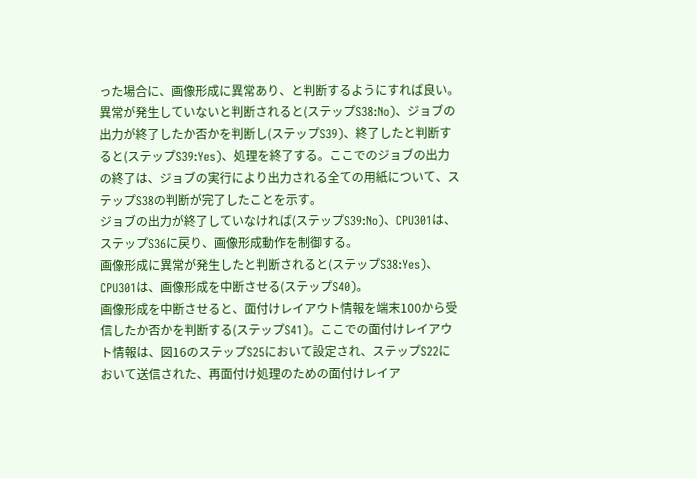った場合に、画像形成に異常あり、と判断するようにすれば良い。
異常が発生していないと判断されると(ステップS38:No)、ジョブの出力が終了したか否かを判断し(ステップS39)、終了したと判断すると(ステップS39:Yes)、処理を終了する。ここでのジョブの出力の終了は、ジョブの実行により出力される全ての用紙について、ステップS38の判断が完了したことを示す。
ジョブの出力が終了していなければ(ステップS39:No)、CPU301は、ステップS36に戻り、画像形成動作を制御する。
画像形成に異常が発生したと判断されると(ステップS38:Yes)、CPU301は、画像形成を中断させる(ステップS40)。
画像形成を中断させると、面付けレイアウト情報を端末100から受信したか否かを判断する(ステップS41)。ここでの面付けレイアウト情報は、図16のステップS25において設定され、ステップS22において送信された、再面付け処理のための面付けレイア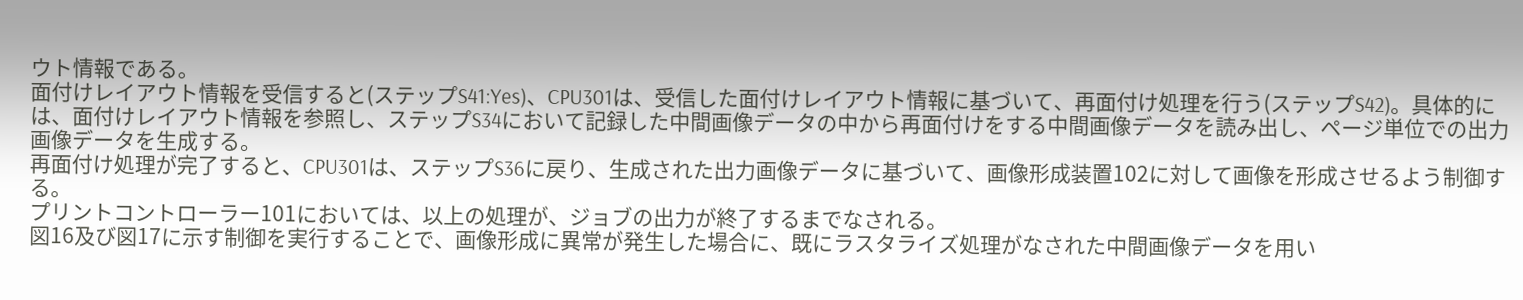ウト情報である。
面付けレイアウト情報を受信すると(ステップS41:Yes)、CPU301は、受信した面付けレイアウト情報に基づいて、再面付け処理を行う(ステップS42)。具体的には、面付けレイアウト情報を参照し、ステップS34において記録した中間画像データの中から再面付けをする中間画像データを読み出し、ページ単位での出力画像データを生成する。
再面付け処理が完了すると、CPU301は、ステップS36に戻り、生成された出力画像データに基づいて、画像形成装置102に対して画像を形成させるよう制御する。
プリントコントローラー101においては、以上の処理が、ジョブの出力が終了するまでなされる。
図16及び図17に示す制御を実行することで、画像形成に異常が発生した場合に、既にラスタライズ処理がなされた中間画像データを用い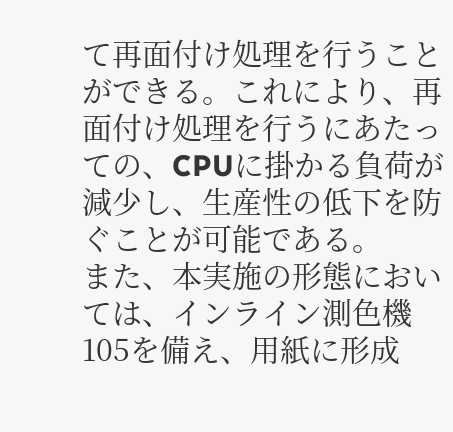て再面付け処理を行うことができる。これにより、再面付け処理を行うにあたっての、CPUに掛かる負荷が減少し、生産性の低下を防ぐことが可能である。
また、本実施の形態においては、インライン測色機105を備え、用紙に形成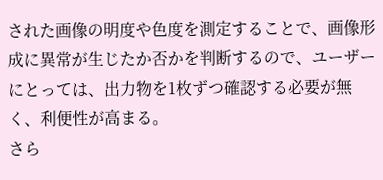された画像の明度や色度を測定することで、画像形成に異常が生じたか否かを判断するので、ユーザーにとっては、出力物を1枚ずつ確認する必要が無く、利便性が高まる。
さら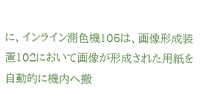に、インライン測色機105は、画像形成装置102において画像が形成された用紙を自動的に機内へ搬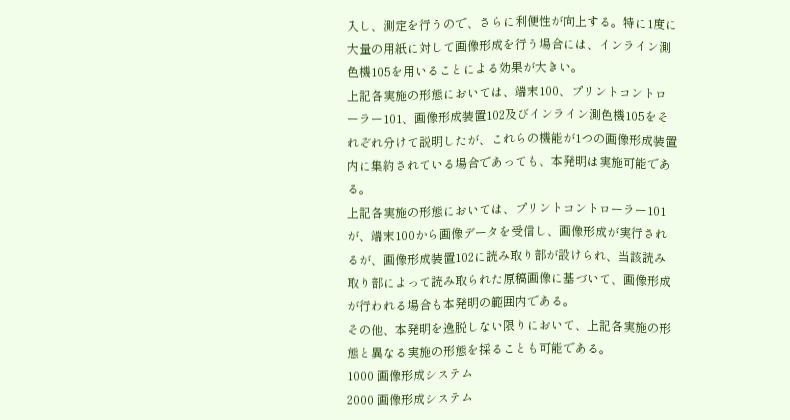入し、測定を行うので、さらに利便性が向上する。特に1度に大量の用紙に対して画像形成を行う場合には、インライン測色機105を用いることによる効果が大きい。
上記各実施の形態においては、端末100、プリントコントローラー101、画像形成装置102及びインライン測色機105をそれぞれ分けて説明したが、これらの機能が1つの画像形成装置内に集約されている場合であっても、本発明は実施可能である。
上記各実施の形態においては、プリントコントローラー101が、端末100から画像データを受信し、画像形成が実行されるが、画像形成装置102に読み取り部が設けられ、当該読み取り部によって読み取られた原稿画像に基づいて、画像形成が行われる場合も本発明の範囲内である。
その他、本発明を逸脱しない限りにおいて、上記各実施の形態と異なる実施の形態を採ることも可能である。
1000 画像形成システム
2000 画像形成システム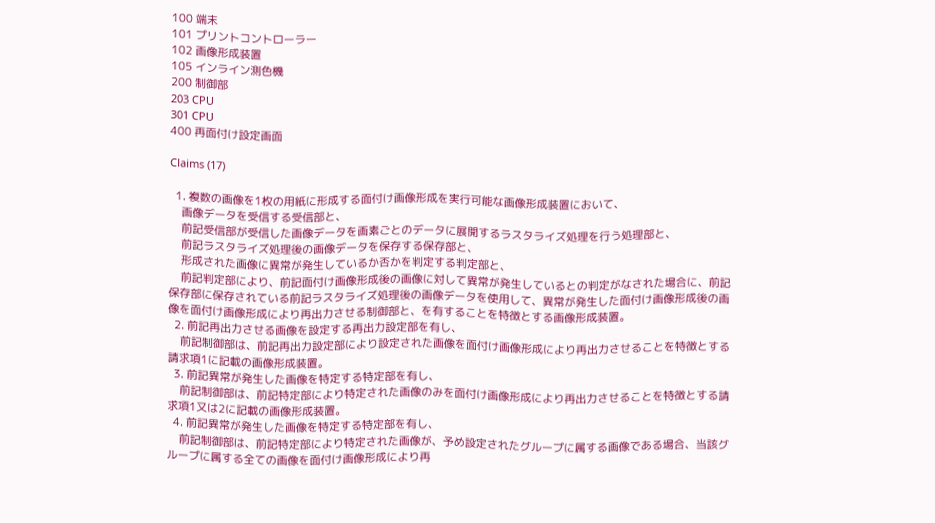100 端末
101 プリントコントローラー
102 画像形成装置
105 インライン測色機
200 制御部
203 CPU
301 CPU
400 再面付け設定画面

Claims (17)

  1. 複数の画像を1枚の用紙に形成する面付け画像形成を実行可能な画像形成装置において、
    画像データを受信する受信部と、
    前記受信部が受信した画像データを画素ごとのデータに展開するラスタライズ処理を行う処理部と、
    前記ラスタライズ処理後の画像データを保存する保存部と、
    形成された画像に異常が発生しているか否かを判定する判定部と、
    前記判定部により、前記面付け画像形成後の画像に対して異常が発生しているとの判定がなされた場合に、前記保存部に保存されている前記ラスタライズ処理後の画像データを使用して、異常が発生した面付け画像形成後の画像を面付け画像形成により再出力させる制御部と、を有することを特徴とする画像形成装置。
  2. 前記再出力させる画像を設定する再出力設定部を有し、
    前記制御部は、前記再出力設定部により設定された画像を面付け画像形成により再出力させることを特徴とする請求項1に記載の画像形成装置。
  3. 前記異常が発生した画像を特定する特定部を有し、
    前記制御部は、前記特定部により特定された画像のみを面付け画像形成により再出力させることを特徴とする請求項1又は2に記載の画像形成装置。
  4. 前記異常が発生した画像を特定する特定部を有し、
    前記制御部は、前記特定部により特定された画像が、予め設定されたグループに属する画像である場合、当該グループに属する全ての画像を面付け画像形成により再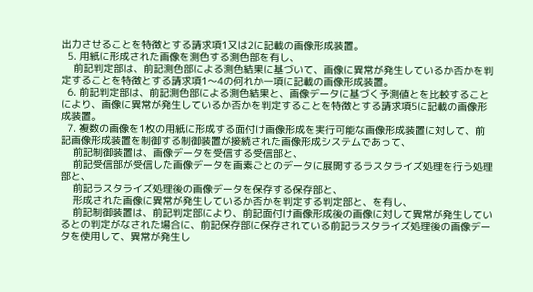出力させることを特徴とする請求項1又は2に記載の画像形成装置。
  5. 用紙に形成された画像を測色する測色部を有し、
    前記判定部は、前記測色部による測色結果に基づいて、画像に異常が発生しているか否かを判定することを特徴とする請求項1〜4の何れか一項に記載の画像形成装置。
  6. 前記判定部は、前記測色部による測色結果と、画像データに基づく予測値とを比較することにより、画像に異常が発生しているか否かを判定することを特徴とする請求項5に記載の画像形成装置。
  7. 複数の画像を1枚の用紙に形成する面付け画像形成を実行可能な画像形成装置に対して、前記画像形成装置を制御する制御装置が接続された画像形成システムであって、
    前記制御装置は、画像データを受信する受信部と、
    前記受信部が受信した画像データを画素ごとのデータに展開するラスタライズ処理を行う処理部と、
    前記ラスタライズ処理後の画像データを保存する保存部と、
    形成された画像に異常が発生しているか否かを判定する判定部と、を有し、
    前記制御装置は、前記判定部により、前記面付け画像形成後の画像に対して異常が発生しているとの判定がなされた場合に、前記保存部に保存されている前記ラスタライズ処理後の画像データを使用して、異常が発生し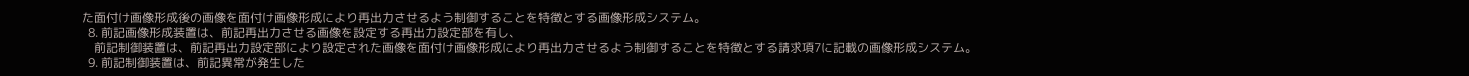た面付け画像形成後の画像を面付け画像形成により再出力させるよう制御することを特徴とする画像形成システム。
  8. 前記画像形成装置は、前記再出力させる画像を設定する再出力設定部を有し、
    前記制御装置は、前記再出力設定部により設定された画像を面付け画像形成により再出力させるよう制御することを特徴とする請求項7に記載の画像形成システム。
  9. 前記制御装置は、前記異常が発生した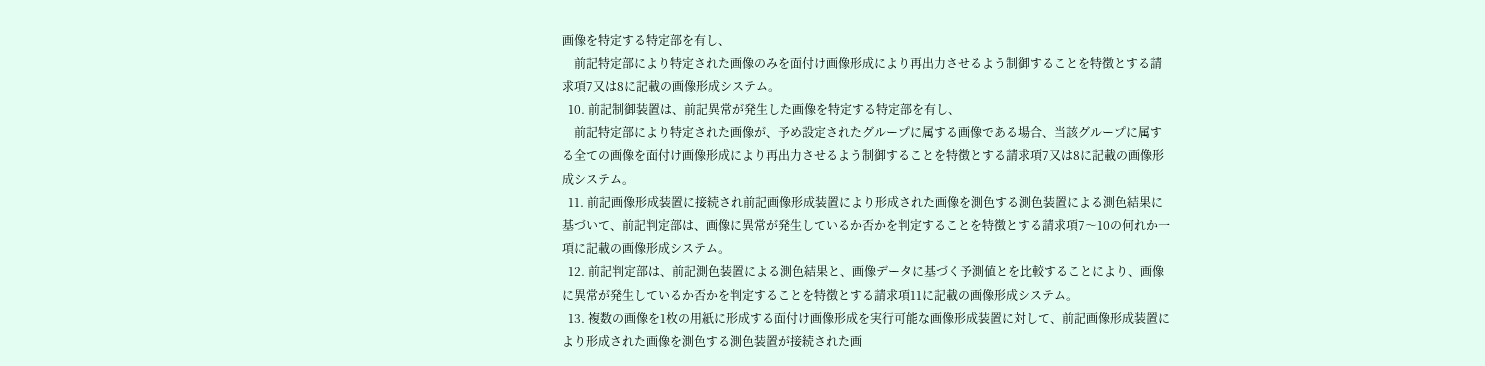画像を特定する特定部を有し、
    前記特定部により特定された画像のみを面付け画像形成により再出力させるよう制御することを特徴とする請求項7又は8に記載の画像形成システム。
  10. 前記制御装置は、前記異常が発生した画像を特定する特定部を有し、
    前記特定部により特定された画像が、予め設定されたグループに属する画像である場合、当該グループに属する全ての画像を面付け画像形成により再出力させるよう制御することを特徴とする請求項7又は8に記載の画像形成システム。
  11. 前記画像形成装置に接続され前記画像形成装置により形成された画像を測色する測色装置による測色結果に基づいて、前記判定部は、画像に異常が発生しているか否かを判定することを特徴とする請求項7〜10の何れか一項に記載の画像形成システム。
  12. 前記判定部は、前記測色装置による測色結果と、画像データに基づく予測値とを比較することにより、画像に異常が発生しているか否かを判定することを特徴とする請求項11に記載の画像形成システム。
  13. 複数の画像を1枚の用紙に形成する面付け画像形成を実行可能な画像形成装置に対して、前記画像形成装置により形成された画像を測色する測色装置が接続された画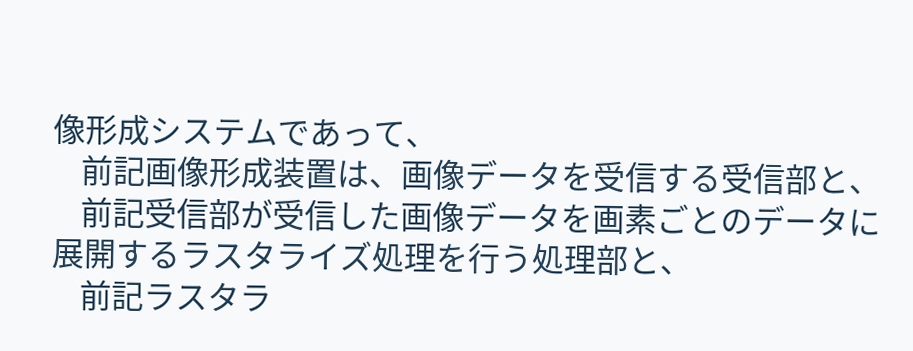像形成システムであって、
    前記画像形成装置は、画像データを受信する受信部と、
    前記受信部が受信した画像データを画素ごとのデータに展開するラスタライズ処理を行う処理部と、
    前記ラスタラ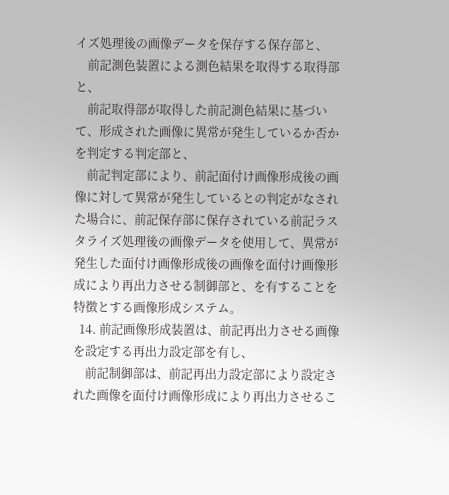イズ処理後の画像データを保存する保存部と、
    前記測色装置による測色結果を取得する取得部と、
    前記取得部が取得した前記測色結果に基づいて、形成された画像に異常が発生しているか否かを判定する判定部と、
    前記判定部により、前記面付け画像形成後の画像に対して異常が発生しているとの判定がなされた場合に、前記保存部に保存されている前記ラスタライズ処理後の画像データを使用して、異常が発生した面付け画像形成後の画像を面付け画像形成により再出力させる制御部と、を有することを特徴とする画像形成システム。
  14. 前記画像形成装置は、前記再出力させる画像を設定する再出力設定部を有し、
    前記制御部は、前記再出力設定部により設定された画像を面付け画像形成により再出力させるこ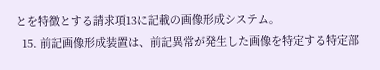とを特徴とする請求項13に記載の画像形成システム。
  15. 前記画像形成装置は、前記異常が発生した画像を特定する特定部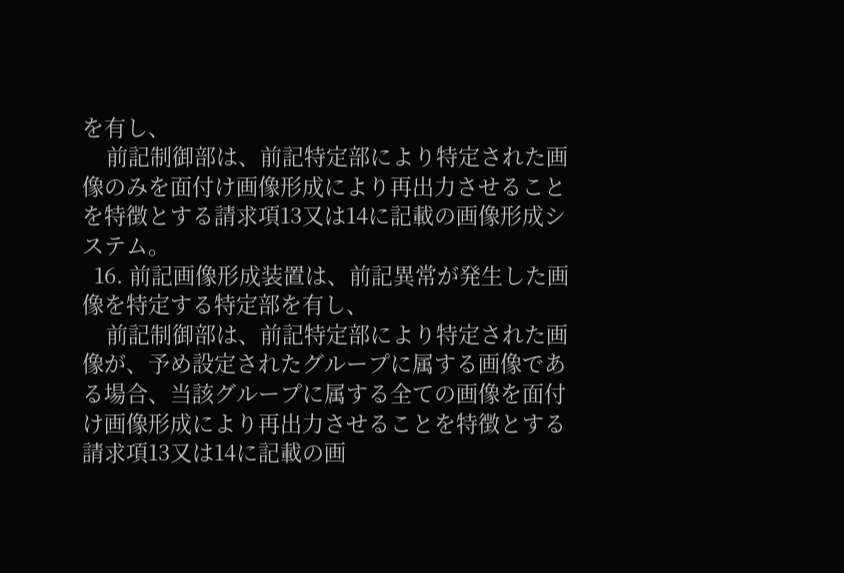を有し、
    前記制御部は、前記特定部により特定された画像のみを面付け画像形成により再出力させることを特徴とする請求項13又は14に記載の画像形成システム。
  16. 前記画像形成装置は、前記異常が発生した画像を特定する特定部を有し、
    前記制御部は、前記特定部により特定された画像が、予め設定されたグループに属する画像である場合、当該グループに属する全ての画像を面付け画像形成により再出力させることを特徴とする請求項13又は14に記載の画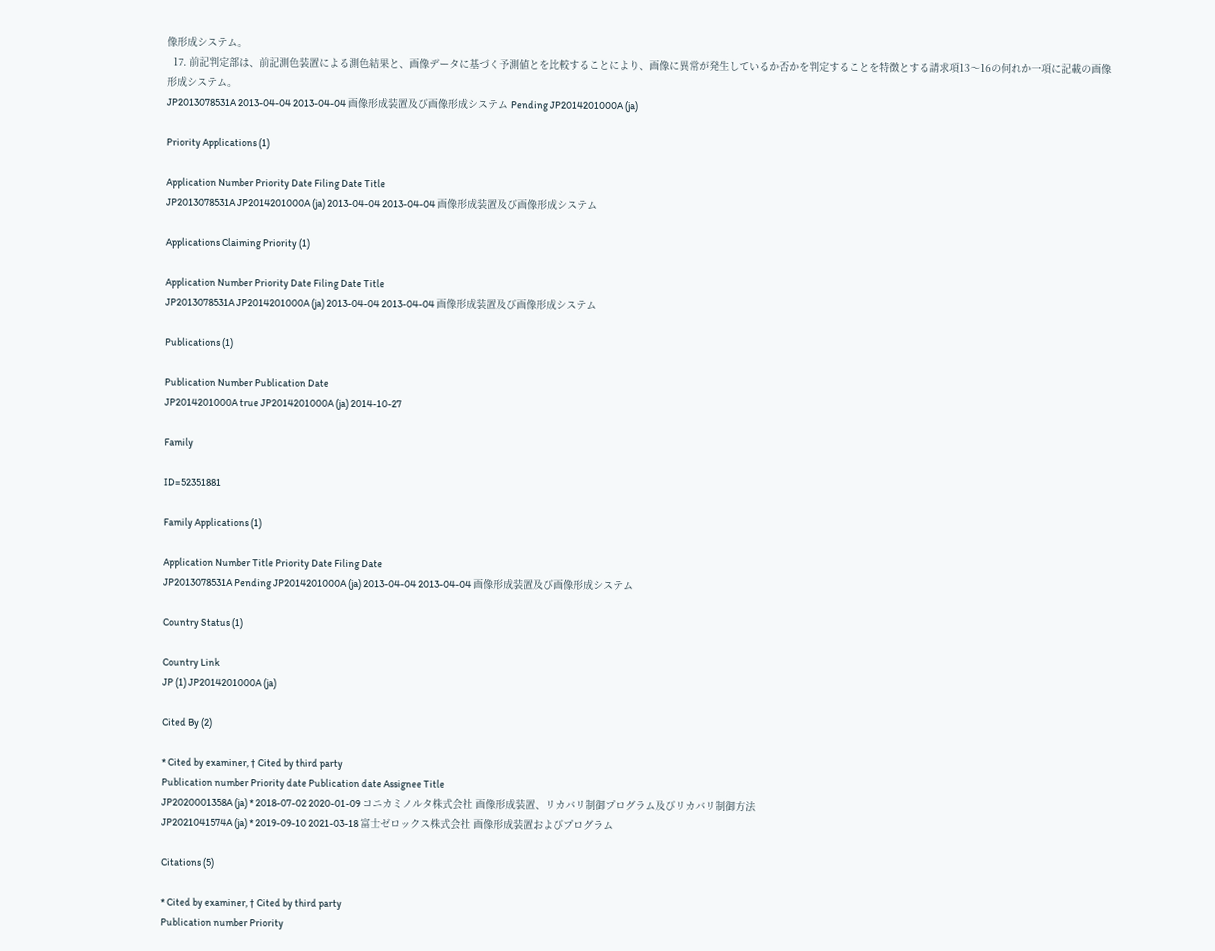像形成システム。
  17. 前記判定部は、前記測色装置による測色結果と、画像データに基づく予測値とを比較することにより、画像に異常が発生しているか否かを判定することを特徴とする請求項13〜16の何れか一項に記載の画像形成システム。
JP2013078531A 2013-04-04 2013-04-04 画像形成装置及び画像形成システム Pending JP2014201000A (ja)

Priority Applications (1)

Application Number Priority Date Filing Date Title
JP2013078531A JP2014201000A (ja) 2013-04-04 2013-04-04 画像形成装置及び画像形成システム

Applications Claiming Priority (1)

Application Number Priority Date Filing Date Title
JP2013078531A JP2014201000A (ja) 2013-04-04 2013-04-04 画像形成装置及び画像形成システム

Publications (1)

Publication Number Publication Date
JP2014201000A true JP2014201000A (ja) 2014-10-27

Family

ID=52351881

Family Applications (1)

Application Number Title Priority Date Filing Date
JP2013078531A Pending JP2014201000A (ja) 2013-04-04 2013-04-04 画像形成装置及び画像形成システム

Country Status (1)

Country Link
JP (1) JP2014201000A (ja)

Cited By (2)

* Cited by examiner, † Cited by third party
Publication number Priority date Publication date Assignee Title
JP2020001358A (ja) * 2018-07-02 2020-01-09 コニカミノルタ株式会社 画像形成装置、リカバリ制御プログラム及びリカバリ制御方法
JP2021041574A (ja) * 2019-09-10 2021-03-18 富士ゼロックス株式会社 画像形成装置およびプログラム

Citations (5)

* Cited by examiner, † Cited by third party
Publication number Priority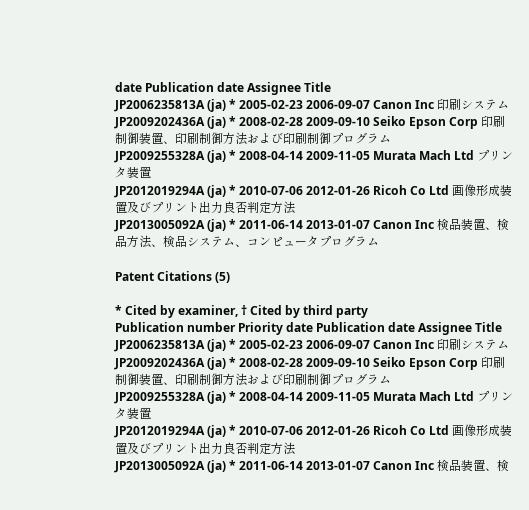date Publication date Assignee Title
JP2006235813A (ja) * 2005-02-23 2006-09-07 Canon Inc 印刷システム
JP2009202436A (ja) * 2008-02-28 2009-09-10 Seiko Epson Corp 印刷制御装置、印刷制御方法および印刷制御プログラム
JP2009255328A (ja) * 2008-04-14 2009-11-05 Murata Mach Ltd プリンタ装置
JP2012019294A (ja) * 2010-07-06 2012-01-26 Ricoh Co Ltd 画像形成装置及びプリント出力良否判定方法
JP2013005092A (ja) * 2011-06-14 2013-01-07 Canon Inc 検品装置、検品方法、検品システム、コンピュータプログラム

Patent Citations (5)

* Cited by examiner, † Cited by third party
Publication number Priority date Publication date Assignee Title
JP2006235813A (ja) * 2005-02-23 2006-09-07 Canon Inc 印刷システム
JP2009202436A (ja) * 2008-02-28 2009-09-10 Seiko Epson Corp 印刷制御装置、印刷制御方法および印刷制御プログラム
JP2009255328A (ja) * 2008-04-14 2009-11-05 Murata Mach Ltd プリンタ装置
JP2012019294A (ja) * 2010-07-06 2012-01-26 Ricoh Co Ltd 画像形成装置及びプリント出力良否判定方法
JP2013005092A (ja) * 2011-06-14 2013-01-07 Canon Inc 検品装置、検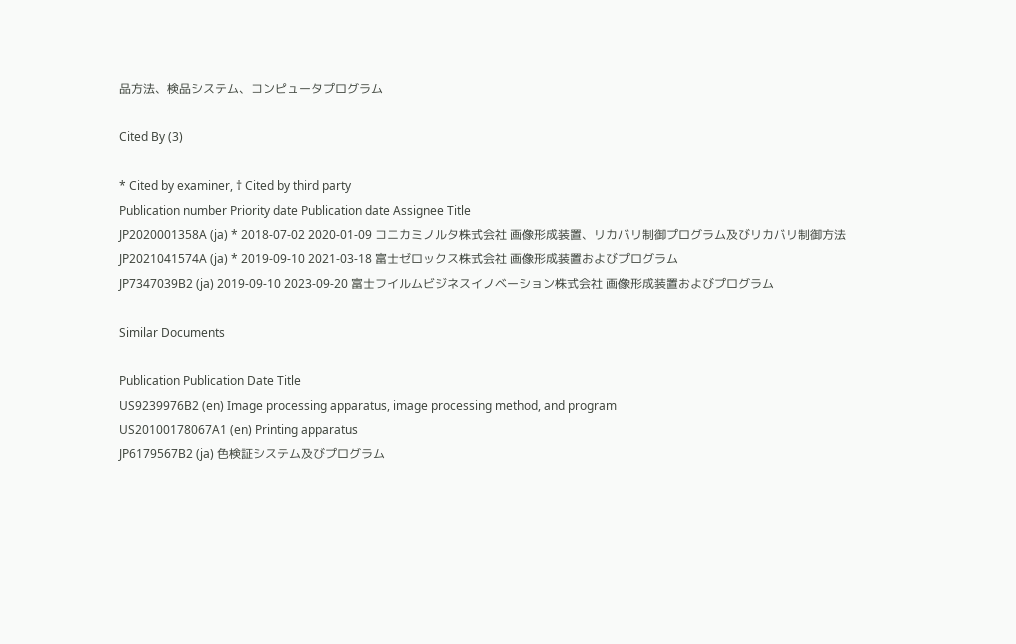品方法、検品システム、コンピュータプログラム

Cited By (3)

* Cited by examiner, † Cited by third party
Publication number Priority date Publication date Assignee Title
JP2020001358A (ja) * 2018-07-02 2020-01-09 コニカミノルタ株式会社 画像形成装置、リカバリ制御プログラム及びリカバリ制御方法
JP2021041574A (ja) * 2019-09-10 2021-03-18 富士ゼロックス株式会社 画像形成装置およびプログラム
JP7347039B2 (ja) 2019-09-10 2023-09-20 富士フイルムビジネスイノベーション株式会社 画像形成装置およびプログラム

Similar Documents

Publication Publication Date Title
US9239976B2 (en) Image processing apparatus, image processing method, and program
US20100178067A1 (en) Printing apparatus
JP6179567B2 (ja) 色検証システム及びプログラム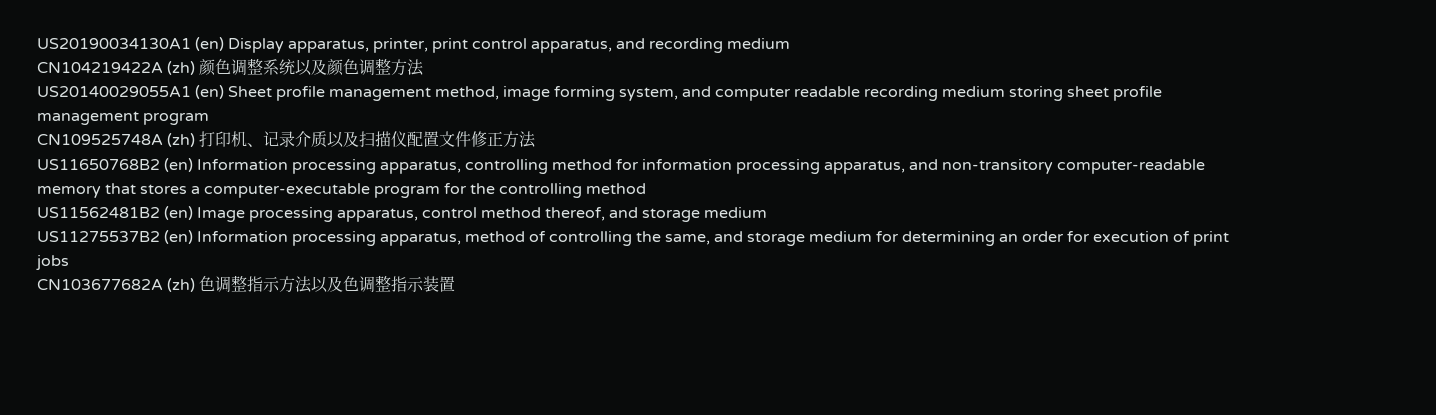US20190034130A1 (en) Display apparatus, printer, print control apparatus, and recording medium
CN104219422A (zh) 颜色调整系统以及颜色调整方法
US20140029055A1 (en) Sheet profile management method, image forming system, and computer readable recording medium storing sheet profile management program
CN109525748A (zh) 打印机、记录介质以及扫描仪配置文件修正方法
US11650768B2 (en) Information processing apparatus, controlling method for information processing apparatus, and non-transitory computer-readable memory that stores a computer-executable program for the controlling method
US11562481B2 (en) Image processing apparatus, control method thereof, and storage medium
US11275537B2 (en) Information processing apparatus, method of controlling the same, and storage medium for determining an order for execution of print jobs
CN103677682A (zh) 色调整指示方法以及色调整指示装置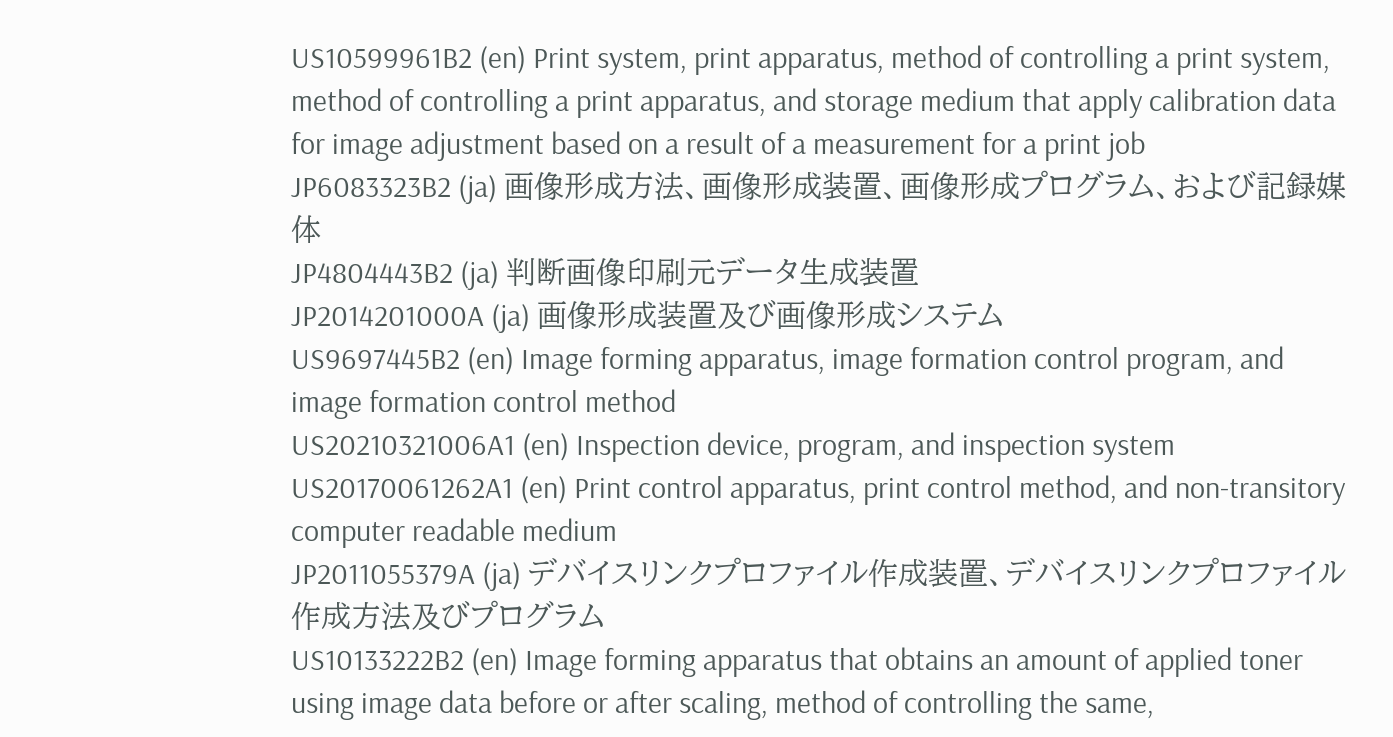US10599961B2 (en) Print system, print apparatus, method of controlling a print system, method of controlling a print apparatus, and storage medium that apply calibration data for image adjustment based on a result of a measurement for a print job
JP6083323B2 (ja) 画像形成方法、画像形成装置、画像形成プログラム、および記録媒体
JP4804443B2 (ja) 判断画像印刷元データ生成装置
JP2014201000A (ja) 画像形成装置及び画像形成システム
US9697445B2 (en) Image forming apparatus, image formation control program, and image formation control method
US20210321006A1 (en) Inspection device, program, and inspection system
US20170061262A1 (en) Print control apparatus, print control method, and non-transitory computer readable medium
JP2011055379A (ja) デバイスリンクプロファイル作成装置、デバイスリンクプロファイル作成方法及びプログラム
US10133222B2 (en) Image forming apparatus that obtains an amount of applied toner using image data before or after scaling, method of controlling the same,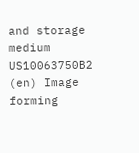and storage medium
US10063750B2 (en) Image forming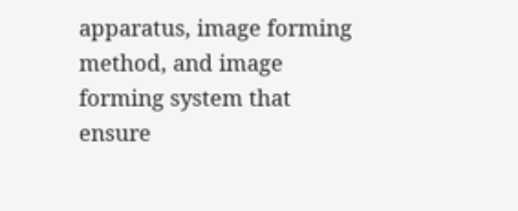apparatus, image forming method, and image forming system that ensure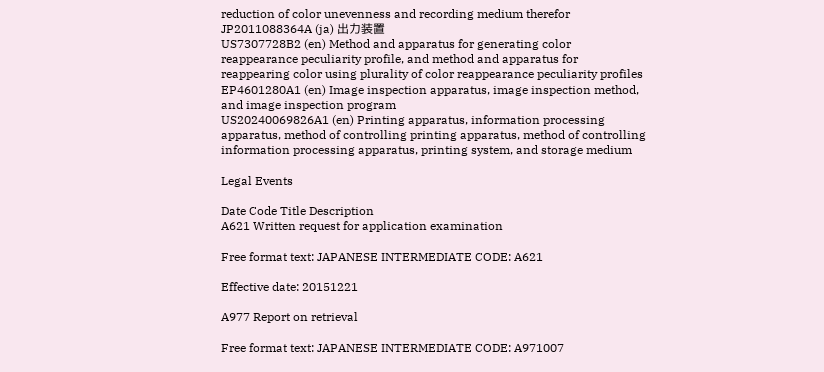reduction of color unevenness and recording medium therefor
JP2011088364A (ja) 出力装置
US7307728B2 (en) Method and apparatus for generating color reappearance peculiarity profile, and method and apparatus for reappearing color using plurality of color reappearance peculiarity profiles
EP4601280A1 (en) Image inspection apparatus, image inspection method, and image inspection program
US20240069826A1 (en) Printing apparatus, information processing apparatus, method of controlling printing apparatus, method of controlling information processing apparatus, printing system, and storage medium

Legal Events

Date Code Title Description
A621 Written request for application examination

Free format text: JAPANESE INTERMEDIATE CODE: A621

Effective date: 20151221

A977 Report on retrieval

Free format text: JAPANESE INTERMEDIATE CODE: A971007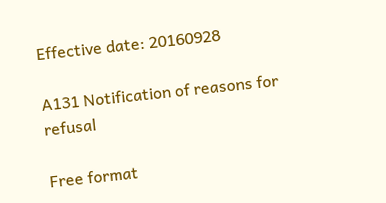Effective date: 20160928

A131 Notification of reasons for refusal

Free format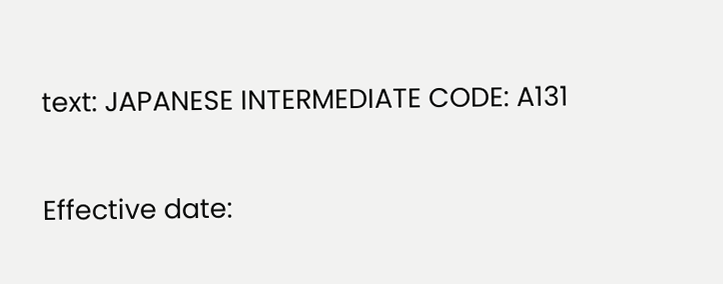text: JAPANESE INTERMEDIATE CODE: A131

Effective date: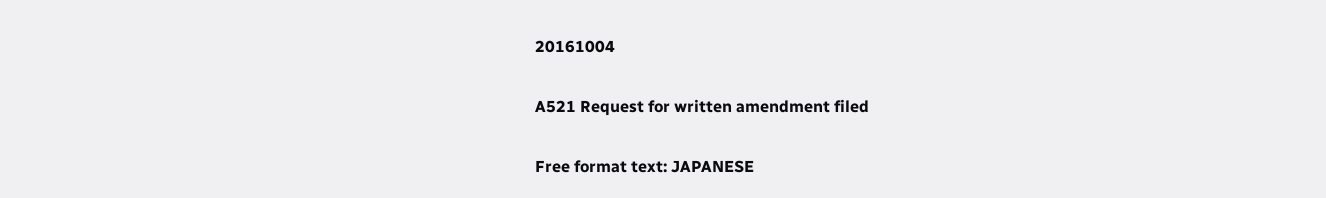20161004

A521 Request for written amendment filed

Free format text: JAPANESE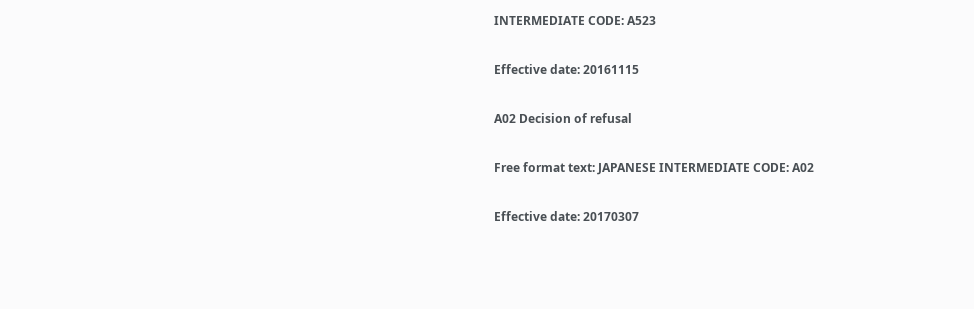INTERMEDIATE CODE: A523

Effective date: 20161115

A02 Decision of refusal

Free format text: JAPANESE INTERMEDIATE CODE: A02

Effective date: 20170307